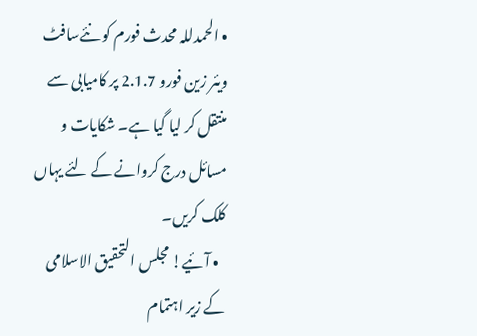• الحمدللہ محدث فورم کو نئےسافٹ ویئر زین فورو 2.1.7 پر کامیابی سے منتقل کر لیا گیا ہے۔ شکایات و مسائل درج کروانے کے لئے یہاں کلک کریں۔
  • آئیے! مجلس التحقیق الاسلامی کے زیر اہتمام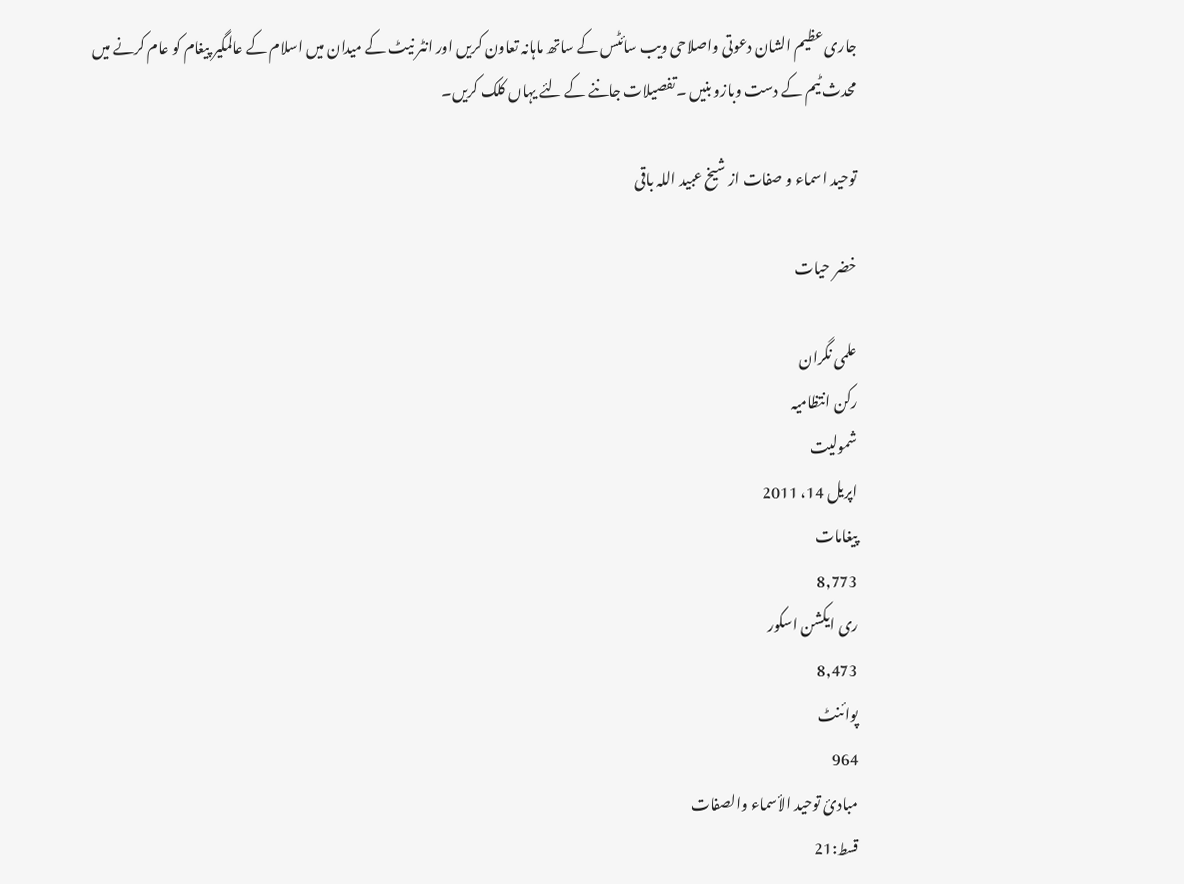جاری عظیم الشان دعوتی واصلاحی ویب سائٹس کے ساتھ ماہانہ تعاون کریں اور انٹر نیٹ کے میدان میں اسلام کے عالمگیر پیغام کو عام کرنے میں محدث ٹیم کے دست وبازو بنیں ۔تفصیلات جاننے کے لئے یہاں کلک کریں۔

توحید اسماء و صفات از شیخ عبید اللہ باقی

خضر حیات

علمی نگران
رکن انتظامیہ
شمولیت
اپریل 14، 2011
پیغامات
8,773
ری ایکشن اسکور
8,473
پوائنٹ
964
مبادئ توحید الأسماء والصفات
قسط:21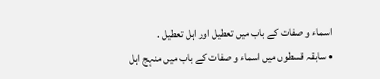اسماء و صفات کے باب میں تعطیل اور اہل تعطیل .
• سابقہ قسطوں میں اسماء و صفات کے باب میں منہج اہل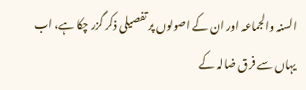السنہ والجماعہ اور ان کے اصولوں پر تفصیلی ذکر گزر چکا ہے، اب یہاں سے فرق ضالہ کے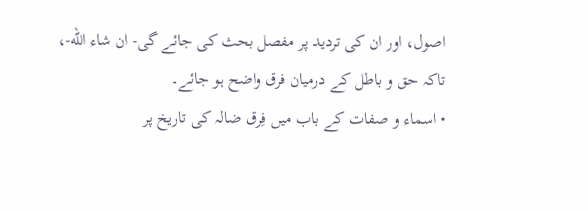اصول، اور ان کی تردید پر مفصل بحث کی جائے گی- ان شاء الله-، تاکہ حق و باطل کے درمیان فرق واضح ہو جائے۔
• اسماء و صفات کے باب میں فِرق ضالہ کی تاریخ پر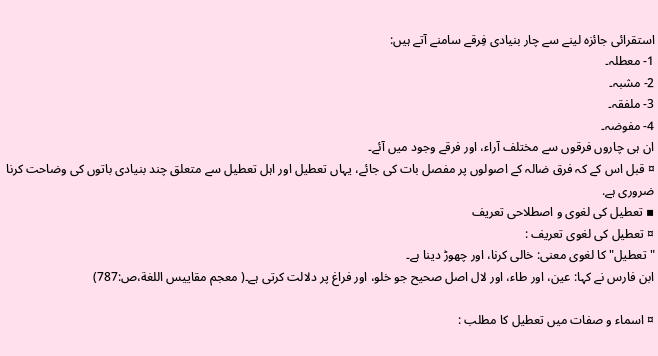استقرائی جائزہ لینے سے چار بنیادی فِرقے سامنے آتے ہیں:
1- معطلہ۔
2- مشبہ۔
3- ملفقہ۔
4- مفوضہ۔
ان ہی چاروں فرقوں سے مختلف آراء، اور فرقے وجود میں آئے۔
¤ قبل اس کے کہ فرق ضالہ کے اصولوں پر مفصل بات کی جائے، یہاں تعطیل اور اہل تعطیل سے متعلق چند بنیادی باتوں کی وضاحت کرنا ضروری ہے.
▪ تعطيل کی لغوی و اصطلاحی تعریف
¤ تعطیل کی لغوی تعریف :
" تعطیل" کا لغوی معنی: خالی کرنا، اور چھوڑ دینا ہے۔
ابن فارس نے کہا: عین، اور طاء، اور لال اصل صحیح جو خلو، اور فراغ پر دلالت کرتی ہے۔( معجم مقاييس اللغة،ص:787)

¤ اسماء و صفات میں تعطیل کا مطلب :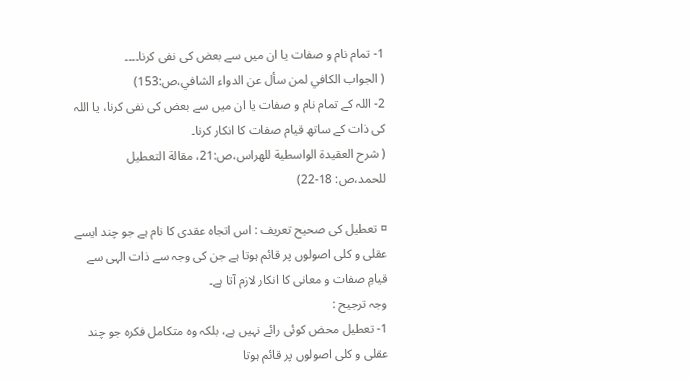1- تمام نام و صفات یا ان میں سے بعض کی نفی کرنا۔۔۔۔
( الجواب الكافي لمن سأل عن الدواء الشافي،ص:153)
2- اللہ کے تمام نام و صفات یا ان میں سے بعض کی نفی کرنا، یا اللہ کی ذات کے ساتھ قیام صفات کا انکار کرنا۔
( شرح العقيدة الواسطية للهراس،ص:21، مقالة التعطيل للحمد،ص: 18-22)

¤ تعطیل کی صحیح تعریف : اس اتجاہ عقدی کا نام ہے جو چند ایسے عقلی و کلی اصولوں پر قائم ہوتا ہے جن کی وجہ سے ذات الہی سے قیامِ صفات و معانی کا انکار لازم آتا ہے۔
وجہ ترجیح :
1- تعطیل محض کوئی رائے نہیں ہے، بلکہ وہ متکامل فکرہ جو چند عقلی و کلی اصولوں پر قائم ہوتا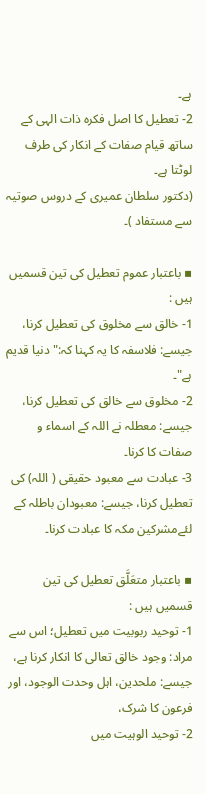ہے۔
2- تعطیل کا اصل فکرہ ذات الہی کے ساتھ قیام صفات کے انکار کی طرف لوٹتا ہے۔
(دکتور سلطان عمیری کے دروس صوتیہ سے مستفاد )۔

▪ باعتبار عموم تعطیل کی تین قسمیں ہیں :
1- خالق سے مخلوق کی تعطیل کرنا، جیسے: فلاسفہ کا یہ کہنا کہ:" دنیا قدیم ہے"۔
2- مخلوق سے خالق کی تعطیل کرنا، جیسے: معطلہ نے اللہ کے اسماء و صفات کا کرنا۔
3- عبادت سے معبود حقیقی ( اللہ) کی تعطیل کرنا، جیسے: معبودان باطلہ کے لئےمشرکین مکہ کا عبادت کرنا۔

▪ باعتبار متعَلَّق تعطیل کی تین قسمیں ہیں :
1- توحید ربوبیت میں تعطیل؛ اس سے مراد: وجود خالق تعالی کا انکار کرنا ہے، جیسے: ملحدین، اہل وحدت الوجود، اور فرعون کا شرک،
2- توحید الوہیت میں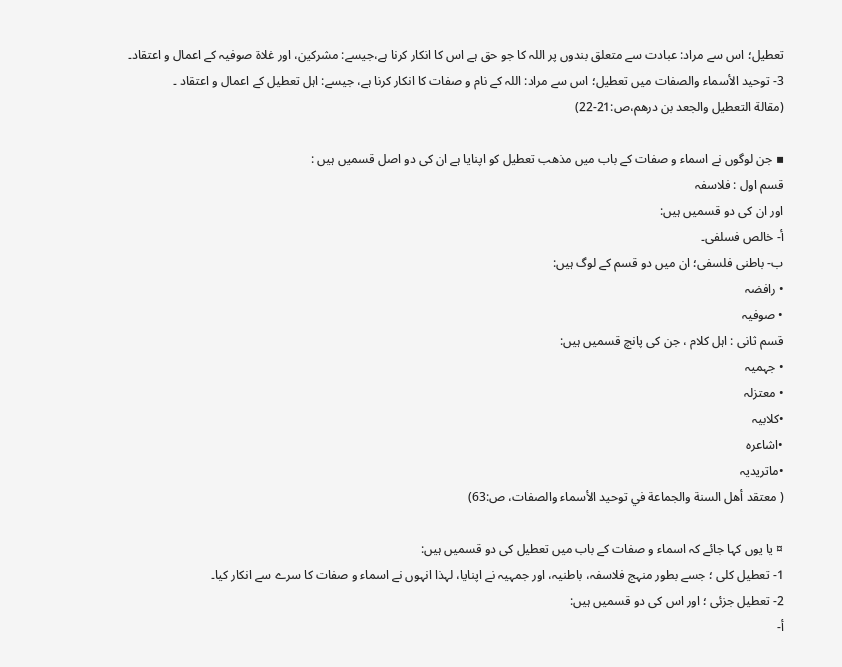تعطیل؛ اس سے مراد: عبادت سے متعلق بندوں پر اللہ کا جو حق ہے اس کا انکار کرنا ہے،جیسے: مشرکین، اور غلاة صوفیہ کے اعمال و اعتقاد۔
3- توحید الأسماء والصفات میں تعطیل؛ اس سے مراد: اللہ کے نام و صفات کا انکار کرنا ہے، جیسے: اہل تعطیل کے اعمال و اعتقاد ۔
(مقالة التعطيل والجعد بن درهم،ص:21-22)

▪ جن لوگوں نے اسماء و صفات کے باب میں مذھب تعطیل کو اپنایا ہے ان کی دو اصل قسمیں ہیں :
قسم اول : فلاسفہ
اور ان کی دو قسمیں ہیں:
أ- خالص فسلفی۔
ب- باطنی فلسفی؛ ان میں دو قسم کے لوگ ہیں:
• رافضہ
• صوفیہ
قسم ثانی : اہل کلام ، جن کی پانچ قسمیں ہیں:
• جہمیہ
• معتزلہ
•کلابیہ
•اشاعرہ
•ماتریدیہ
( معتقد أهل السنة والجماعة في توحيد الأسماء والصفات، ص:63)

¤ یا یوں کہا جائے کہ اسماء و صفات کے باب میں تعطیل کی دو قسمیں ہیں:
1- تعطیل کلی ؛ جسے بطور منہج فلاسفہ، باطنیہ، اور جمہیہ نے اپنایا، لہذا انہوں نے اسماء و صفات کا سرے سے انکار کیا۔
2- تعطیل جزئی ؛ اور اس کی دو قسمیں ہیں:
أ-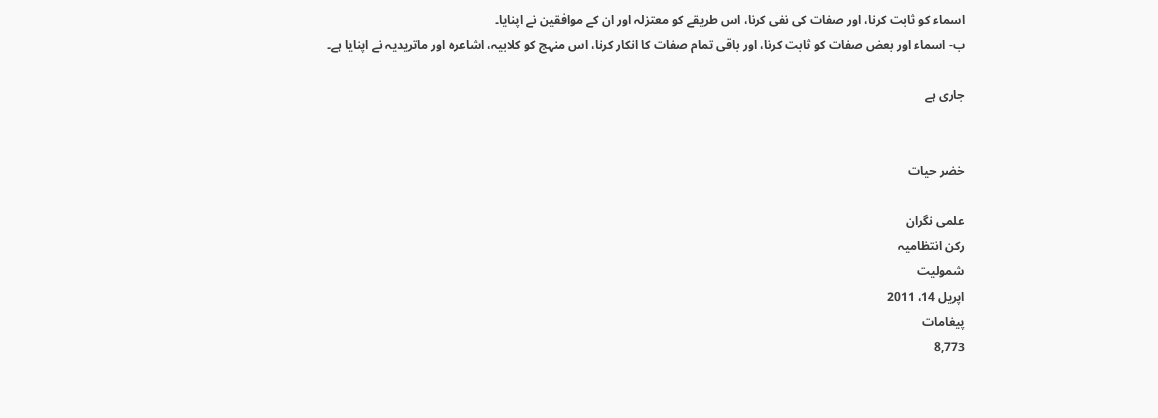اسماء کو ثابت کرنا، اور صفات کی نفی کرنا، اس طریقے کو معتزلہ اور ان کے موافقین نے اپنایا۔
ب- اسماء اور بعض صفات کو ثابت کرنا، اور باقی تمام صفات کا انکار کرنا، اس منہج کو کلابیہ، اشاعرہ اور ماتریدیہ نے اپنایا ہے۔

جاری ہے


خضر حیات

علمی نگران
رکن انتظامیہ
شمولیت
اپریل 14، 2011
پیغامات
8,773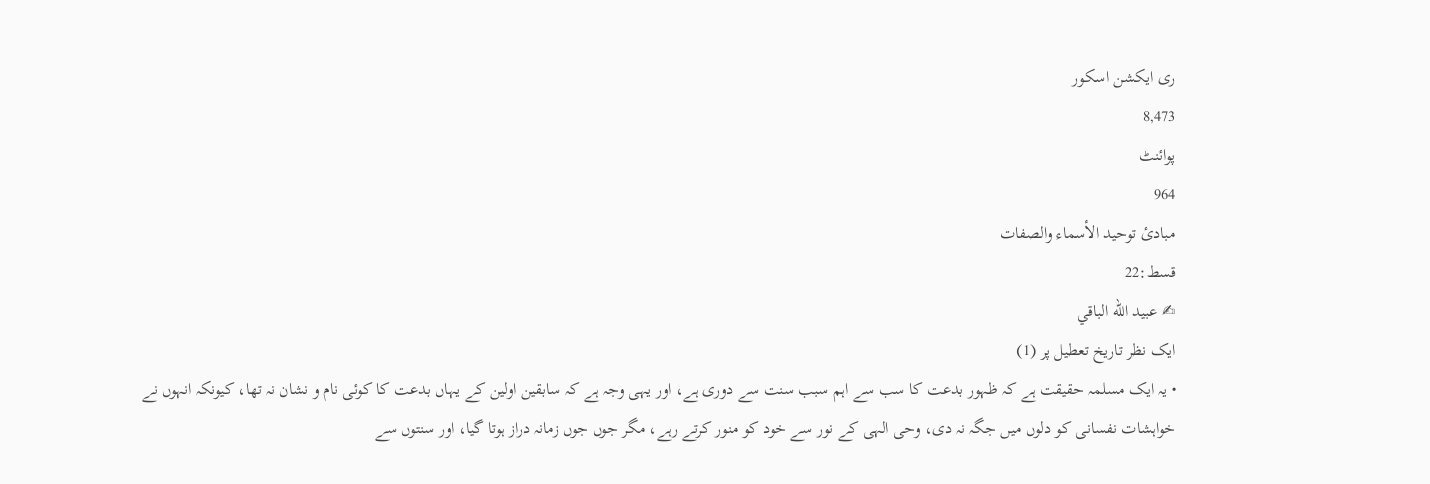ری ایکشن اسکور
8,473
پوائنٹ
964
مبادئ توحید الأسماء والصفات
قسط:22
✍ عبيد الله الباقي
ایک نظر تاریخ تعطیل پر (1)
• یہ ایک مسلمہ حقیقت ہے کہ ظہور بدعت کا سب سے اہم سبب سنت سے دوری ہے، اور یہی وجہ ہے کہ سابقین اولین کے یہاں بدعت کا کوئی نام و نشان نہ تھا، کیونکہ انہوں نے خواہشات نفسانی کو دلوں میں جگہ نہ دی، وحی الہی کے نور سے خود کو منور کرتے رہے، مگر جوں جوں زمانہ دراز ہوتا گیا، اور سنتوں سے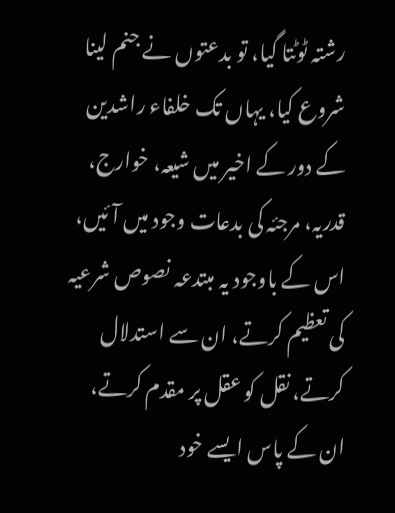رشتہ ٹوٹتا گیا، تو بدعتوں نے جنم لینا شروع کیا، یہاں تک خلفاء راشدین کے دور کے اخیر میں شیعہ، خوارج، قدریہ، مرجئہ کی بدعات وجود میں آئیں، اس کے باوجود یہ مبتدعہ نصوص شرعیہ کی تعظیم کرتے، ان سے استدلال کرتے، نقل کو عقل پر مقدم کرتے، ان کے پاس ایسے خود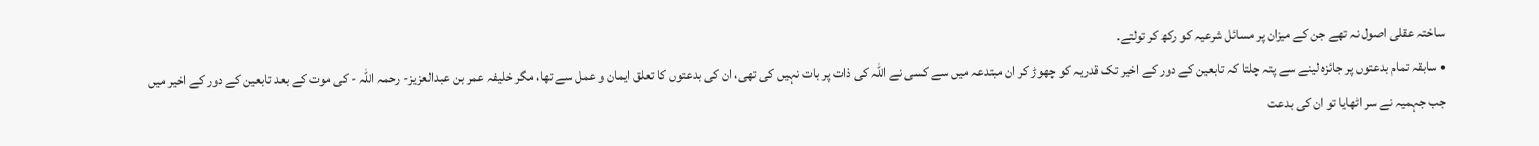ساختہ عقلی اصول نہ تھے جن کے میزان پر مسائل شرعیہ کو رکھ کر تولتے.
• سابقہ تمام بدعتوں پر جائزہ لینے سے پتہ چلتا کہ تابعین کے دور کے اخیر تک قدریہ کو چھوڑ کر ان مبتدعہ میں سے کسی نے اللہ کی ذات پر بات نہیں کی تھی، ان کی بدعتوں کا تعلق ایمان و عمل سے تھا، مگر خلیفہ عمر بن عبدالعزیز- رحمہ اللہ - کی موت کے بعد تابعین کے دور کے اخیر میں جب جہمیہ نے سر اٹھایا تو ان کی بدعت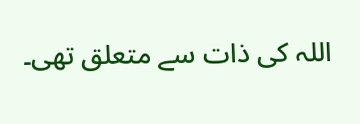اللہ کی ذات سے متعلق تھی۔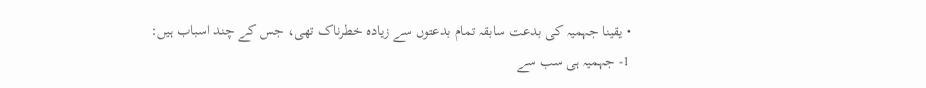• یقینا جہمیہ کی بدعت سابقہ تمام بدعتوں سے زیادہ خطرناک تھی، جس کے چند اسباب ہیں:
1- جہمیہ ہی سب سے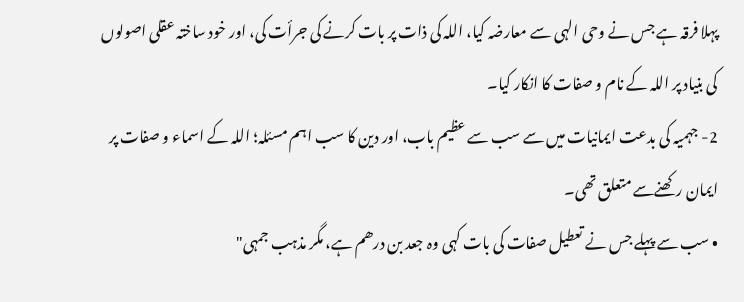پہلا فرقہ ہے جس نے وحی الہی سے معارضہ کیا، اللہ کی ذات پر بات کرنے کی جرأت کی، اور خود ساختہ عقلی اصولوں کی بنیاد پر اللہ کے نام و صفات کا انکار کیا۔
2- جہمیہ کی بدعت ایمانیات میں سے سب سے عظیم باب، اور دین کا سب اہم مسئلہ؛ اللہ کے اسماء و صفات پر ایمان رکھنےسے متعلق تھی۔
• سب سے پہلے جس نے تعطیل صفات کی بات کہی وہ جعد بن درھم ہے، مگر مذہب جمہی"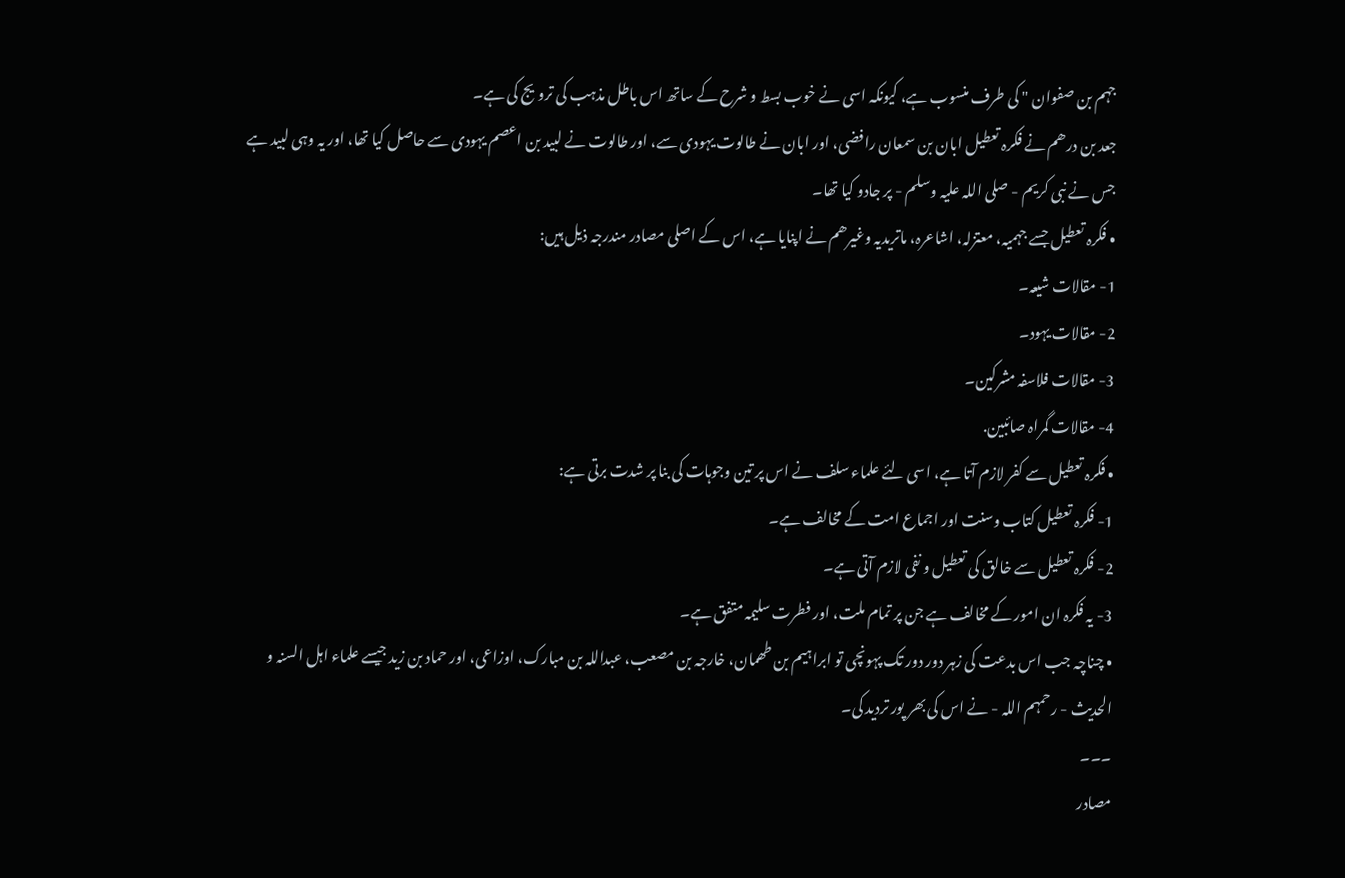جہم بن صفوان " کی طرف منسوب ہے، کیونکہ اسی نے خوب بسط و شرح کے ساتھ اس باطل مذہب کی ترویج کی ہے۔
جعد بن درھم نے فکرہ تعطیل ابان بن سمعان رافضی، اور ابان نے طالوت یہودی سے، اور طالوت نے لبید بن اعصم یہودی سے حاصل کیا تھا، اور یہ وہی لبید ہے جس نے نبی کریم - صلی اللہ علیہ وسلم - پر جادو کیا تھا۔
• فکرہ تعطیل جسے جہمیہ، معتزلہ، اشاعرہ، ماتریدیہ وغیرھم نے اپنایا ہے، اس کے اصلی مصادر مندرجہ ذیل ہیں:
1- مقالات شیعہ۔
2- مقالات یہود۔
3- مقالات فلاسفہ مشرکین۔
4- مقالات گمراہ صائبین.
• فکرہ تعطیل سے کفر لازم آتا ہے، اسی لئے علماء سلف نے اس پر تین وجوہات کی بنا پر شدت برتی ہے:
1- فکرہ تعطیل کتاب وسنت اور اجماع امت کے مخالف ہے۔
2- فکرہ تعطیل سے خالق کی تعطیل و نفی لازم آتی ہے۔
3- یہ فکرہ ان امور کے مخالف ہے جن پر تمام ملت، اور فطرت سلیمہ متفق ہے۔
• چناچہ جب اس بدعت کی زہر دور دور تک پہونچی تو ابراہیم بن طھمان، خارجہ بن مصعب، عبداللہ بن مبارک، اوزاعی، اور حماد بن زید جیسے علماء اہل السنہ و الحدیث - رحمہم اللہ - نے اس کی بھر پور تردید کی۔
۔۔۔
مصادر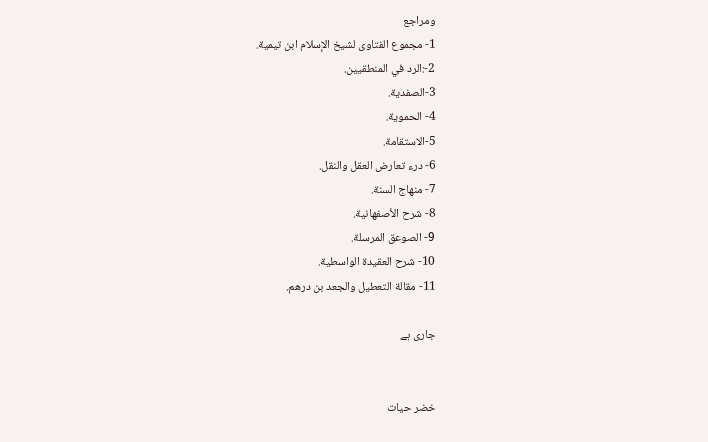ومراجع
1- مجموع الفتاوى لشيخ الإسلام ابن تيمية.
2-:الرد في المنطقيين.
3-الصفدية.
4- الحموية.
5-الاستقامة.
6- درء تعارض العقل والنقل.
7- منهاج السنة.
8- شرح الأصفهانية.
9- الصوعق المرسلة.
10- شرح العقيدة الواسطية.
11- مقالة التعطيل والجعد بن درهم.

جاری ہے


خضر حیات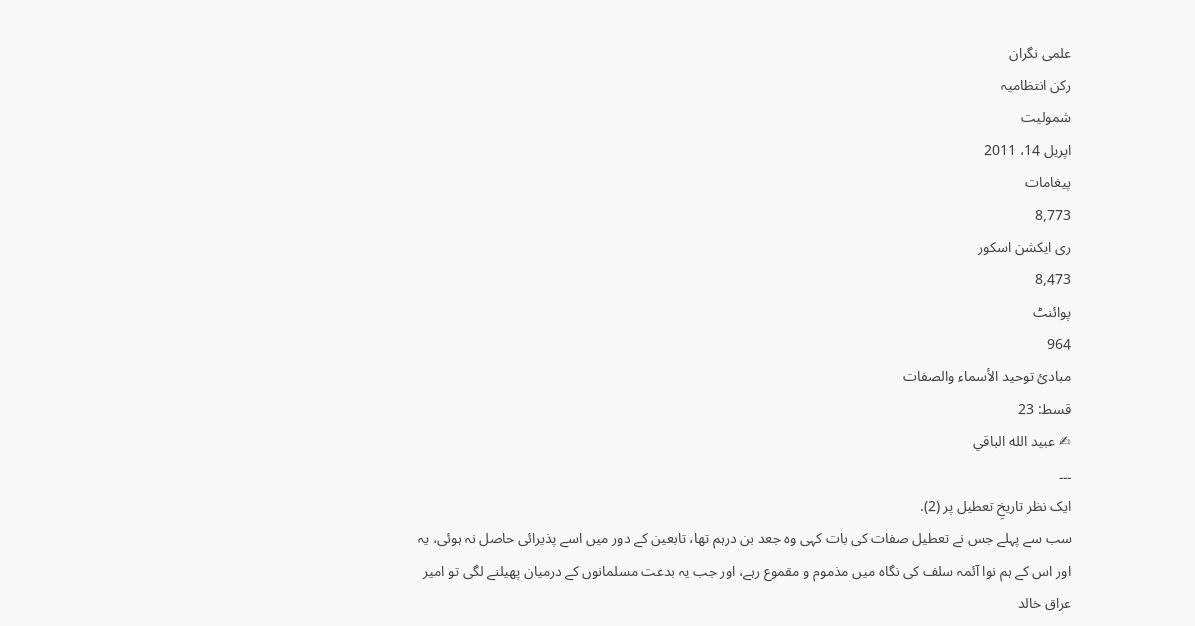علمی نگران
رکن انتظامیہ
شمولیت
اپریل 14، 2011
پیغامات
8,773
ری ایکشن اسکور
8,473
پوائنٹ
964
مبادئ توحید الأسماء والصفات
قسط: 23
✍ عبيد الله الباقي
۔۔۔
ایک نظر تاریخِ تعطیل پر (2).
سب سے پہلے جس نے تعطیل صفات کی بات کہی وہ جعد بن درہم تھا، تابعین کے دور میں اسے پذیرائی حاصل نہ ہوئی، یہ اور اس کے ہم نوا آئمہ سلف کی نگاہ میں مذموم و مقموع رہے، اور جب یہ بدعت مسلمانوں کے درمیان پھیلنے لگی تو امیر عراق خالد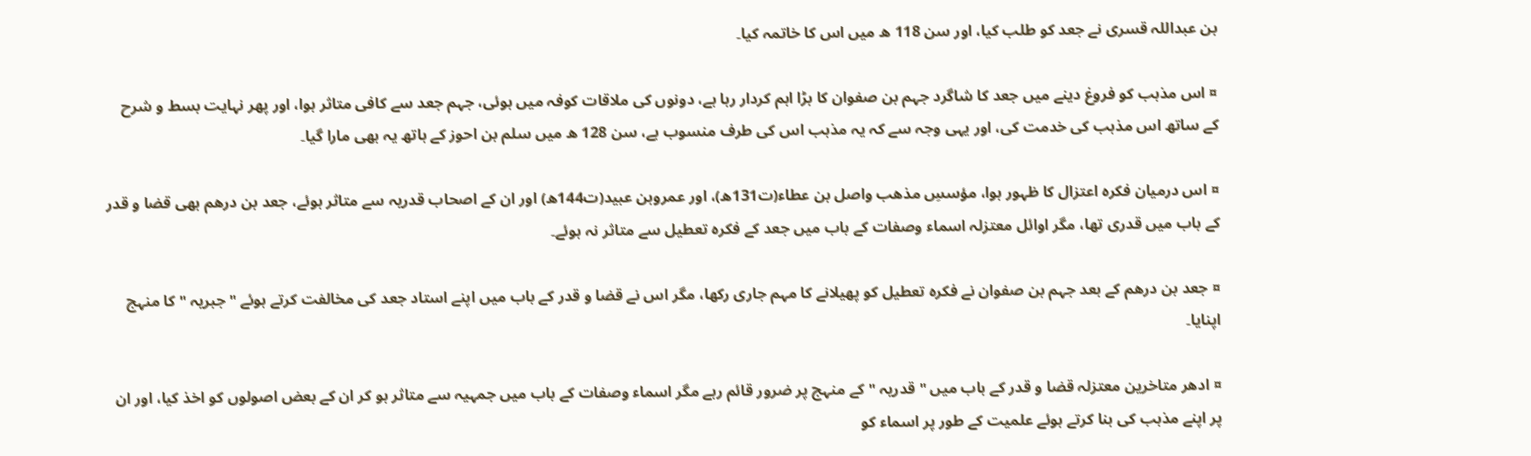بن عبداللہ قسری نے جعد کو طلب کیا، اور سن 118 ھ میں اس کا خاتمہ کیا۔

¤ اس مذہب کو فروغ دینے میں جعد کا شاگرد جہم بن صفوان کا بڑا اہم کردار رہا ہے، دونوں کی ملاقات کوفہ میں ہوئی، جہم جعد سے کافی متاثر ہوا، اور پھر نہایت بسط و شرح کے ساتھ اس مذہب کی خدمت کی، اور یہی وجہ سے کہ یہ مذہب اس کی طرف منسوب ہے، سن 128 ھ میں سلم بن احوز کے ہاتھ یہ بھی مارا گیا۔

¤ اس درمیان فکرہ اعتزال کا ظہور ہوا، مؤسسِ مذهب واصل بن عطاء(ت131ھ)، اور عمروبن عبید(ت144ھ) اور ان کے اصحاب قدریہ سے متاثر ہوئے، جعد بن درھم بھی قضا و قدر کے باب میں قدری تھا، مگر اوائل معتزلہ اسماء وصفات کے باب میں جعد کے فکرہ تعطیل سے متاثر نہ ہوئے۔

¤ جعد بن درھم کے بعد جہم بن صفوان نے فکرہ تعطیل کو پھیلانے کا مہم جاری رکھا، مگر اس نے قضا و قدر کے باب میں اپنے استاد جعد کی مخالفت کرتے ہوئے " جبریہ " کا منہج اپنایا۔

¤ ادھر متاخرین معتزلہ قضا و قدر کے باب میں " قدریہ " کے منہج پر ضرور قائم رہے مگر اسماء وصفات کے باب میں جمہیہ سے متاثر ہو کر ان کے بعض اصولوں کو اخذ کیا، اور ان پر اپنے مذہب کی بنا کرتے ہوئے علمیت کے طور پر اسماء کو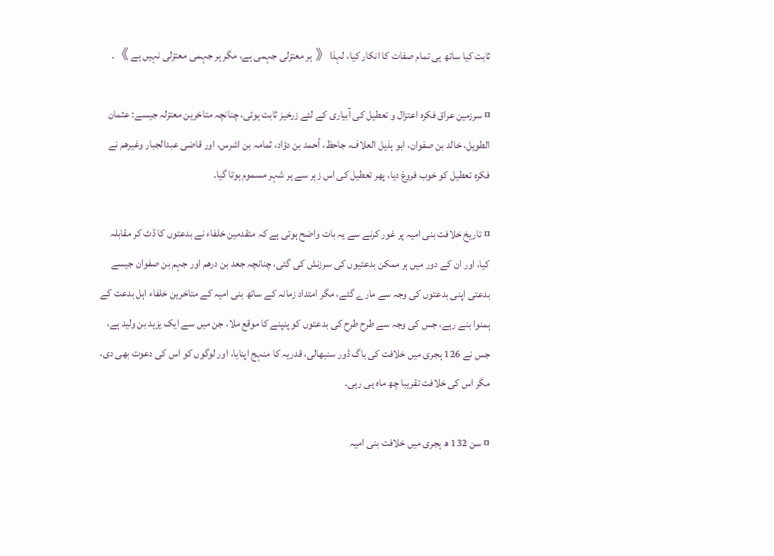ثابت کیا ساتھ ہی تمام صفات کا انکار کیا، لہذا《 ہر معتزلی جہمی ہے، مگر ہر جہمی معتزلی نہیں ہے 》۔

¤ سرزمین عراق فکرہ اعتزال و تعطیل کی آبیاری کے لئے زرخیز ثابت ہوئی، چنانچہ متاخرین معتزلہ جیسے: عثمان الطویل، خالد بن صفوان، ابو ہذیل العلاف، جاحظ، أحمد بن دؤاد، ثمامہ بن اشرس، اور قاضی عبدالجبار وغیرھم نے فکرہ تعطیل کو خوب فروغ دیا، پھر تعطیل کی اس زہر سے ہر شہر مسموم ہوتا گیا۔

¤ تاریخ خلافت بنی امیہ پر غور کرنے سے یہ بات واضح ہوتی ہے کہ متقدمین خلفاء نے بدعتوں کا ڈٹ کر مقابلہ کیا، اور ان کے دور میں ہر ممکن بدعتیوں کی سرزنش کی گئی، چنانچہ جعد بن درھم اور جہم بن صفوان جیسے بدعتی اپنی بدعتوں کی وجہ سے مارے گئے، مگر امتداد زمانہ کے ساتھ بنی امیہ کے متاخرین خلفاء اہل بدعت کے ہمنوا بنے رہے، جس کی وجہ سے طرح طرح کی بدعتوں کو پنپنے کا موقع ملا، جن میں سے ایک یزید بن ولید ہے، جس نے 126 ہجری میں خلافت کی باگ ڈور سنبھالی، قدریہ کا منہج اپنایا، اور لوگوں کو اس کی دعوت بھی دی، مگر اس کی خلافت تقریبا چھ ماہ ہی رہی۔

¤ سن 132 ھ ہجری میں خلافت بنی امیہ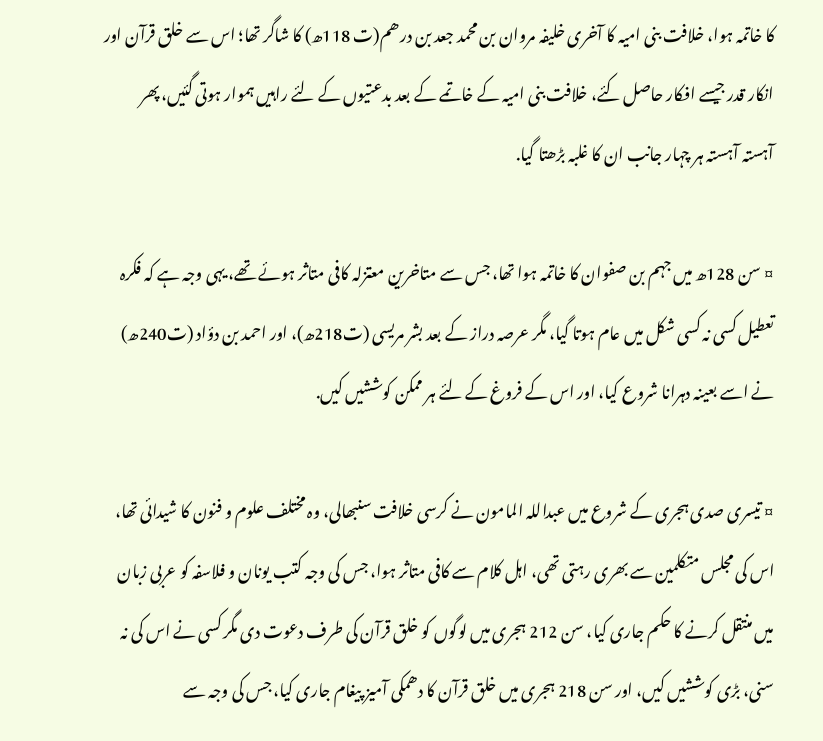کا خاتمہ ہوا، خلافت بنی امیہ کا آخری خلیفہ مروان بن محمد جعد بن درھم(ت 118ھ) کا شاگر تھا؛ اس سے خلق قرآن اور انکار قدر جیسے افکار حاصل کئے، خلافت بنی امیہ کے خاتمے کے بعد بدعتیوں کے لئے راہیں ہموار ہوتی گئیں، پھر آہستہ آہستہ ہر چہار جانب ان کا غلبہ بڑھتا گیا.

¤ سن 128ھ میں جہم بن صفوان کا خاتمہ ہوا تھا، جس سے متاخرین معتزلہ کافی متاثر ہوئے تھے، یہی وجہ ہے کہ فکرہ تعطیل کسی نہ کسی شکل میں عام ہوتا گیا، مگر عرصہ دراز کے بعد بشر مریسی (ت218ھ)، اور احمد بن دؤاد (ت240ھ) نے اسے بعینہ دہرانا شروع کیا، اور اس کے فروغ کے لئے ہر ممکن کوششیں کیں.

¤ تیسری صدی ہجری کے شروع میں عبداللہ المامون نے کرسی خلافت سنبھالی، وہ مختلف علوم و فنون کا شیدائی تھا، اس کی مجلس متکلمین سے بھری رہتی تھی، اہل کلام سے کافی متاثر ہوا، جس کی وجہ کتب یونان و فلاسفہ کو عربی زبان میں منتقل کرنے کا حکم جاری کیا، سن 212 ہجری میں لوگوں کو خلق قرآن کی طرف دعوت دی مگر کسی نے اس کی نہ سنی، بڑی کوششیں کیں، اور سن 218 ہجری میں خلق قرآن کا دھمکی آمیز پیغام جاری کیا، جس کی وجہ سے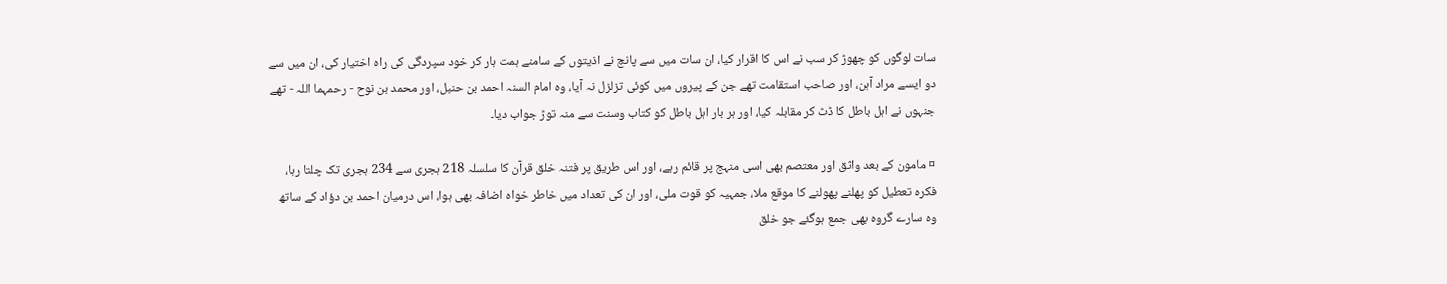سات لوگوں کو چھوڑ کر سب نے اس کا اقرار کیا، ان سات میں سے پانچ نے اذیتوں کے سامنے ہمت ہار کر خود سپردگی کی راہ اختیار کی، ان میں سے دو ایسے مراد آہن، اور صاحب استقامت تھے جن کے پیروں میں کوئی تزلزل نہ آیا، وہ امام السنہ احمد بن حنبل، اور محمد بن نوح - رحمہما اللہ - تھے جنہوں نے اہل باطل کا ڈٹ کر مقابلہ کیا، اور ہر بار اہل باطل کو کتاب وسنت سے منہ توڑ جواب دیا۔

¤ مامون کے بعد واثق اور معتصم بھی اسی منہج پر قائم رہے، اور اس طریق پر فتنہ خلق قرآن کا سلسلہ 218 ہجری سے 234 ہجری تک چلتا رہا، فکرہ تعطیل کو پھلنے پھولنے کا موقع ملا، جمہیہ کو قوت ملی، اور ان کی تعداد میں خاطر خواہ اضافہ بھی ہوا، اس درمیان احمد بن دؤاد کے ساتھ وہ سارے گروہ بھی جمع ہوگئے جو خلق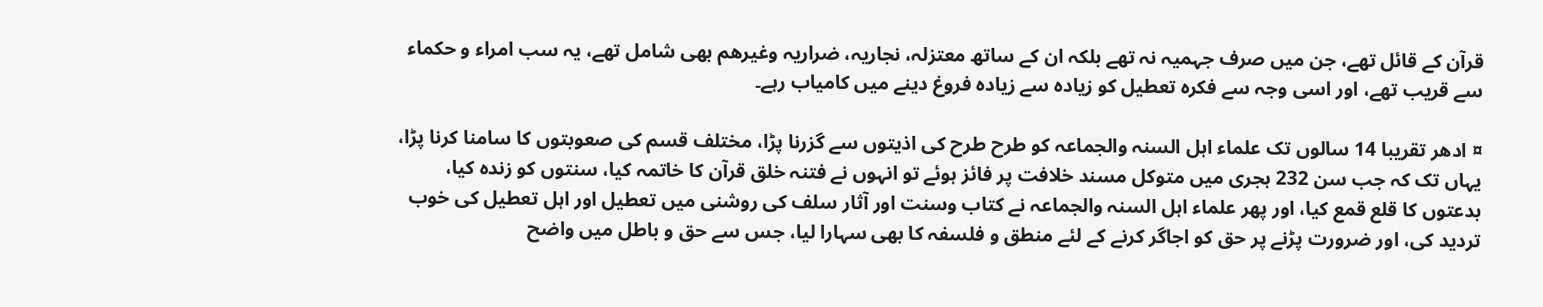قرآن کے قائل تھے، جن میں صرف جہمیہ نہ تھے بلکہ ان کے ساتھ معتزلہ، نجاریہ، ضراریہ وغیرھم بھی شامل تھے، یہ سب امراء و حکماء سے قریب تھے، اور اسی وجہ سے فکرہ تعطیل کو زیادہ سے زیادہ فروغ دینے میں کامیاب رہے۔

¤ ادھر تقریبا 14 سالوں تک علماء اہل السنہ والجماعہ کو طرح طرح کی اذیتوں سے گزرنا پڑا، مختلف قسم کی صعوبتوں کا سامنا کرنا پڑا، یہاں تک کہ جب سن 232 ہجری میں متوکل مسند خلافت پر فائز ہوئے تو انہوں نے فتنہ خلق قرآن کا خاتمہ کیا، سنتوں کو زندہ کیا، بدعتوں کا قلع قمع کیا، اور پھر علماء اہل السنہ والجماعہ نے کتاب وسنت اور آثار سلف کی روشنی میں تعطیل اور اہل تعطیل کی خوب تردید کی، اور ضرورت پڑنے پر حق کو اجاگر کرنے کے لئے منطق و فلسفہ کا بھی سہارا لیا، جس سے حق و باطل میں واضح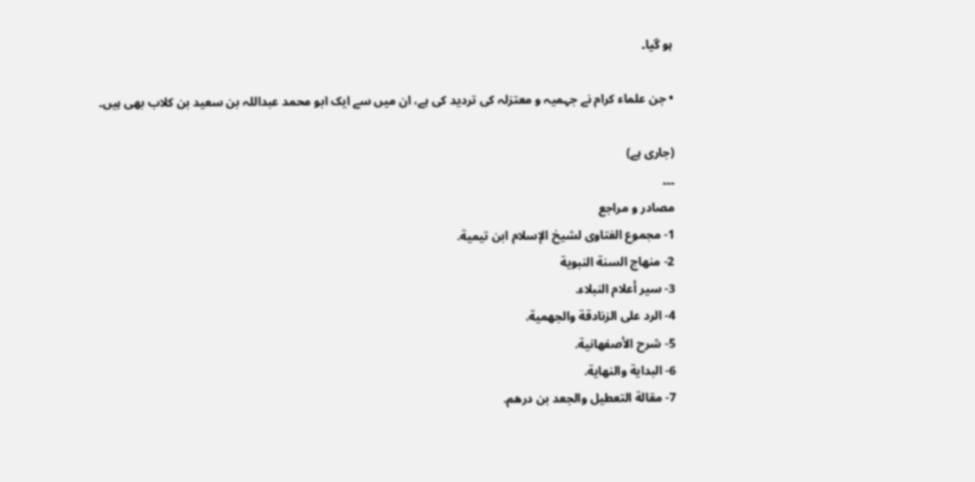ہو گیا۔

• جن علماء کرام نے جہمیہ و معتزلہ کی تردید کی ہے، ان میں سے ایک ابو محمد عبداللہ بن سعید بن کلاب بھی ہیں۔

(جاری ہے)
۔۔۔
مصادر و مراجع
1- مجموع الفتاوی لشیخ الإسلام ابن تيمية.
2- منهاج السنة النبوية
3- سير أعلام النبلاء.
4- الرد على الزنادقة والجهمية.
5- شرح الأصفهانية.
6- البداية والنهاية.
7- مقالة التعطيل والجعد بن درهم.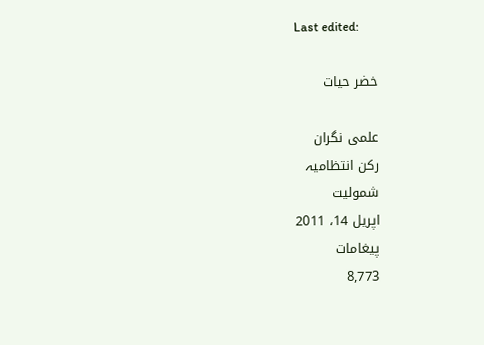Last edited:

خضر حیات

علمی نگران
رکن انتظامیہ
شمولیت
اپریل 14، 2011
پیغامات
8,773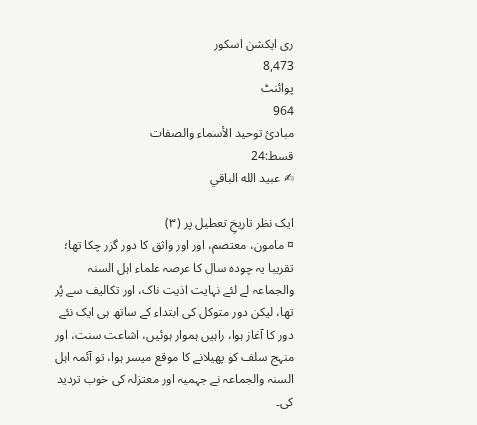ری ایکشن اسکور
8,473
پوائنٹ
964
مبادئ توحید الأسماء والصفات
قسط:24
✍ عبيد الله الباقي

ایک نظر تاریخِ تعطیل پر (٣)
¤ مامون، معتصم، اور اور واثق کا دور گزر چکا تھا؛ تقریبا یہ چودہ سال کا عرصہ علماء اہل السنہ والجماعہ لے لئے نہایت اذیت ناک، اور تکالیف سے پُر تھا، لیکن دور متوکل کی ابتداء کے ساتھ ہی ایک نئے دور کا آغاز ہوا، راہیں ہموار ہوئیں، اشاعت سنت، اور منہج سلف کو پھیلانے کا موقع میسر ہوا، تو آئمہ اہل السنہ والجماعہ نے جہمیہ اور معتزلہ کی خوب تردید کی۔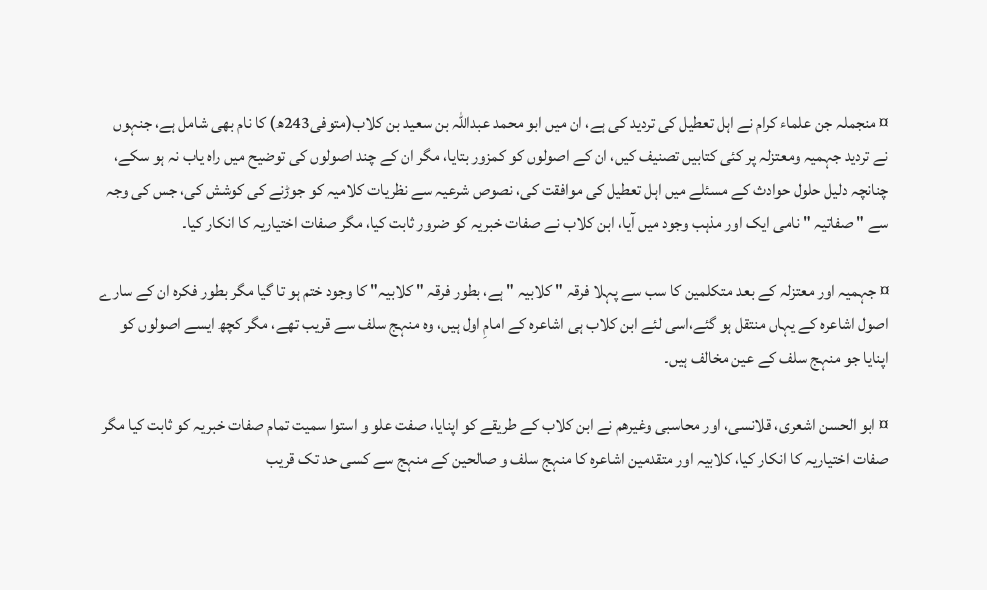¤ منجملہ جن علماء کرام نے اہل تعطیل کی تردید کی ہے، ان میں ابو محمد عبداللہ بن سعید بن کلاب(متوفی243ھ) کا نام بھی شامل ہے، جنہوں نے تردید جہمیہ ومعتزلہ پر کئی کتابیں تصنیف کیں، ان کے اصولوں کو کمزور بتایا، مگر ان کے چند اصولوں کی توضیح میں راہ یاب نہ ہو سکے، چنانچہ دلیل حلول حوادث کے مسئلے میں اہل تعطیل کی موافقت کی، نصوص شرعیہ سے نظریات کلامیہ کو جوڑنے کی کوشش کی، جس کی وجہ سے " صفاتیہ " نامی ایک اور مذہب وجود میں آیا، ابن کلاب نے صفات خبریہ کو ضرور ثابت کیا، مگر صفات اختیاریہ کا انکار کیا۔

¤ جہمیہ اور معتزلہ کے بعد متکلمین کا سب سے پہلا فرقہ " کلابیہ " ہے، بطور فرقہ " کلابیہ" کا وجود ختم ہو تا گیا مگر بطور فکرہ ان کے سارے اصول اشاعرہ کے یہاں منتقل ہو گئے،اسی لئے ابن کلاب ہی اشاعرہ کے امامِ اول ہیں، وہ منہج سلف سے قریب تھے، مگر کچھ ایسے اصولوں کو اپنایا جو منہج سلف کے عین مخالف ہیں۔

¤ ابو الحسن اشعری، قلانسی، اور محاسبی وغیرھم نے ابن کلاب کے طریقے کو اپنایا، صفت علو و استوا سمیت تمام صفات خبریہ کو ثابت کیا مگر صفات اختیاریہ کا انکار کیا، کلابیہ اور متقدمین اشاعرہ کا منہج سلف و صالحین کے منہج سے کسی حد تک قریب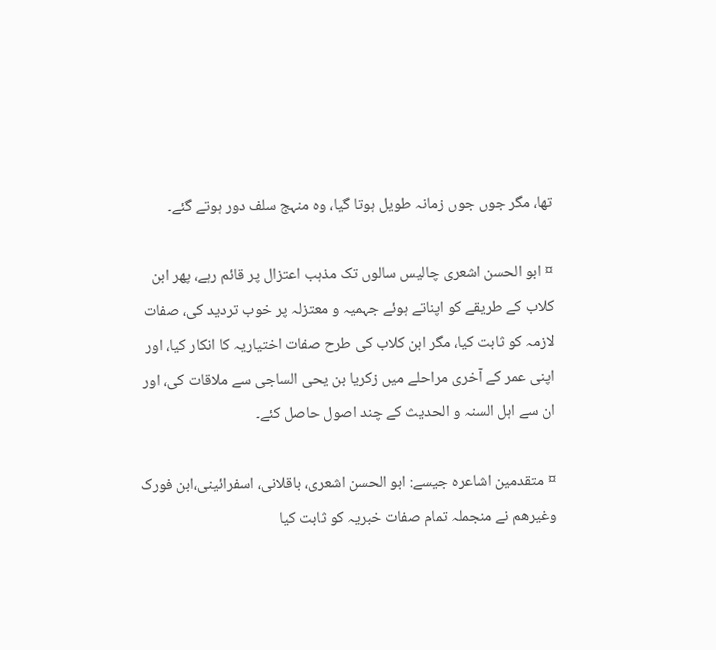تھا، مگر جوں جوں زمانہ طویل ہوتا گیا، وہ منہج سلف دور ہوتے گئے۔

¤ ابو الحسن اشعری چالیس سالوں تک مذہب اعتزال پر قائم رہے، پھر ابن کلاب کے طریقے کو اپناتے ہوئے جہمیہ و معتزلہ پر خوب تردید کی، صفات لازمہ کو ثابت کیا، مگر ابن کلاب کی طرح صفات اختیاریہ کا انکار کیا، اور اپنی عمر کے آخری مراحلے میں زکریا بن یحی الساجی سے ملاقات کی، اور ان سے اہل السنہ و الحدیث کے چند اصول حاصل کئے۔

¤ متقدمین اشاعرہ جیسے: ابو الحسن اشعری، باقلانی، اسفرائینی،ابن فورک وغیرھم نے منجملہ تمام صفات خبریہ کو ثابت کیا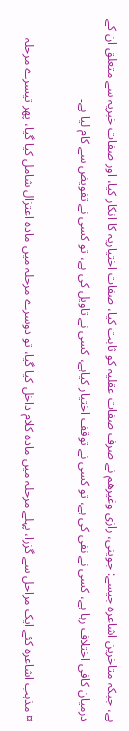ہے، جبکہ متاخرین اشاعرہ جیسے: جوینی، رازی وغیرھم نے صرف صفات عقلیہ کو ثابت کیا، صفات اختیاریہ کا انکار کیا، اور صفات خبریہ سے متعلق ان کے درمیان کافی اختلاف رہا ہے، کسی نے نفی کی ہے، تو کسی نے توقف اختیار کیاہے، کسی نے تاویل کی ہے، تو کسی نے تفویض سے کام لیا ہے۔

¤ مذہب اشاعرہ کئے ایک مراحل سے گزرا، پہلے مرحلہ میں مادہ کلام داخل کیا گیا، تو دوسرے مرحلہ میں مادہ اعتزال شامل کیا گیا، پھر تیسرے مرحلہ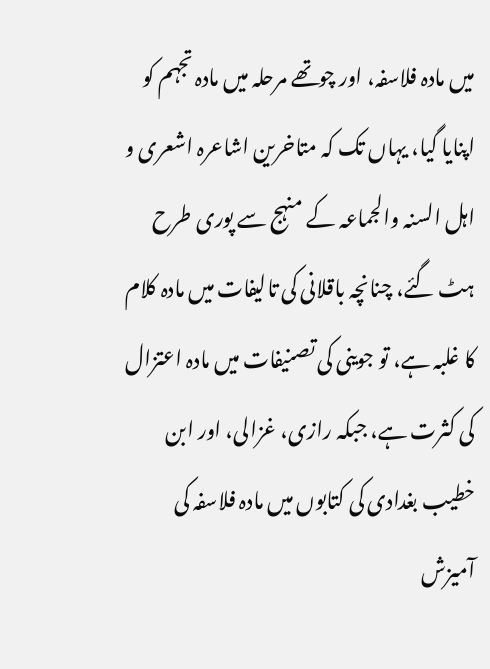میں مادہ فلاسفہ، اور چوتھے مرحلہ میں مادہ تجہم کو اپنایا گیا، یہاں تک کہ متاخرین اشاعرہ اشعری و اہل السنہ والجماعہ کے منہج سے پوری طرح ہٹ گئے، چنانچہ باقلانی کی تالیفات میں مادہ کلام کا غلبہ ہے، تو جوینی کی تصنیفات میں مادہ اعتزال کی کثرت ہے، جبکہ رازی، غزالی، اور ابن خطیب بغدادی کی کتابوں میں مادہ فلاسفہ کی آمیزش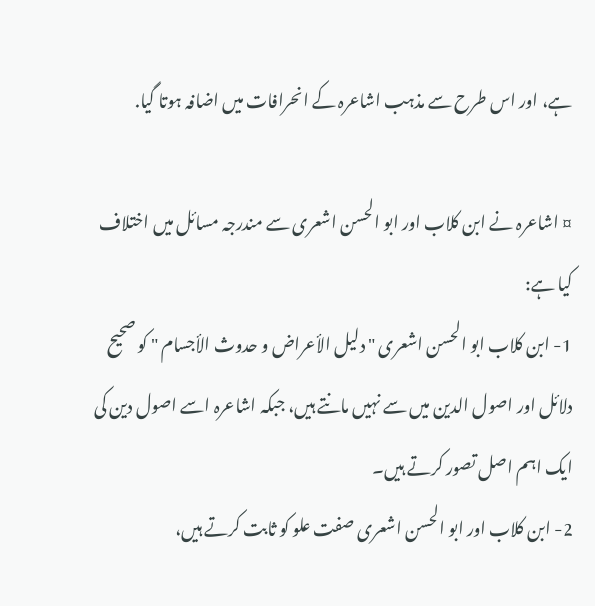ہے، اور اس طرح سے مذہب اشاعرہ کے انحرافات میں اضافہ ہوتا گیا.

¤ اشاعرہ نے ابن کلاب اور ابو الحسن اشعری سے مندرجہ مسائل میں اختلاف کیا ہے:
1- ابن کلاب ابو الحسن اشعری " دلیل الأعراض و حدوث الأجسام " کو صحیح دلائل اور اصول الدین میں سے نہیں مانتے ہیں، جبکہ اشاعرہ اسے اصول دین کی ایک اہم اصل تصور کرتے ہیں۔
2- ابن کلاب اور ابو الحسن اشعری صفت علو کو ثابت کرتے ہیں،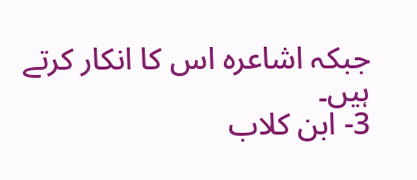جبکہ اشاعرہ اس کا انکار کرتے ہیں۔
3- ابن کلاب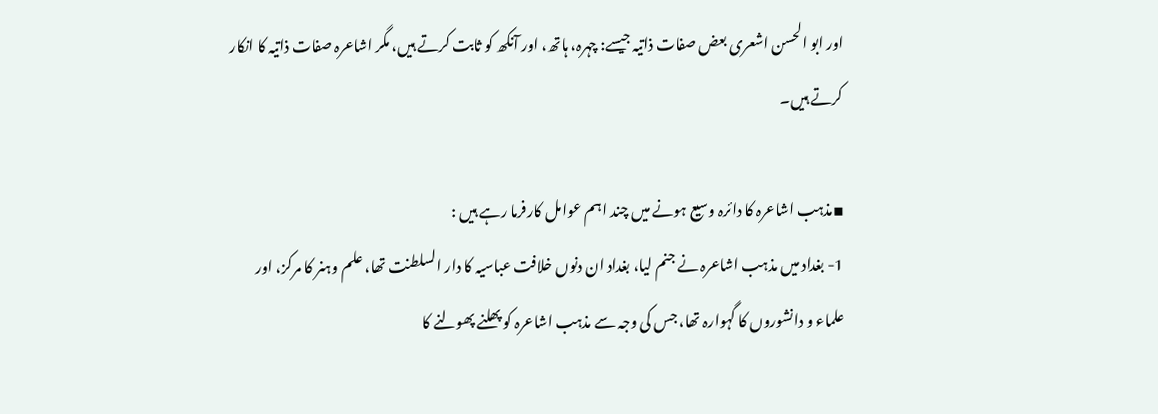اور ابو الحسن اشعری بعض صفات ذاتیہ جیسے: چہرہ، ہاتھ، اور آنکھ کو ثابت کرتے ہیں، مگر اشاعرہ صفات ذاتیہ کا انکار کرتے ہیں۔

▪مذہب اشاعرہ کا دائرہ وسیع ہونے میں چند اہم عوامل کارفرما رہے ہیں :
1- بغداد میں مذہب اشاعرہ نے جنم لیا، بغداد ان دنوں خلافت عباسیہ کا دار السلطنت تھا، علم وہنر کا مرکز، اور علماء و دانشوروں کا گہوارہ تھا، جس کی وجہ سے مذہب اشاعرہ کو پھلنے پھولنے کا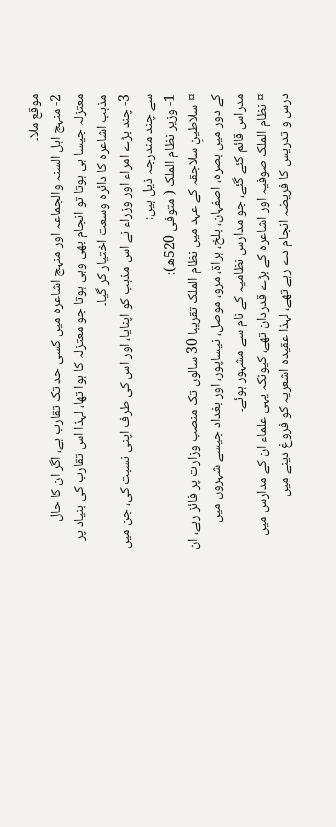موقع ملا۔
2- منہج اہل السنہ والجماعہ اور منہج اشاعرہ میں کسی حد تک تقارب ہے، اگر ان کا حال معتزلہ جیسا ہی ہوتا تو انجام بھی وہی ہوتا جو معتزلہ کا ہوا تھا، لہذا اس تقارب کی بنیاد پر مذہب اشاعرہ کا دائرہ وسعت اختیار کر گیا۔
3- چند بڑے امراء اور وزراء نے اس مذہب کو اپنایا، اور اس کی طرف اپنی نسبت کی، جن میں سے چند مندرجہ ذیل ہیں:
1- وزیر نظام الملک ( متوفی 520ھ):
¤ سلاطینِ سلاجقہ کے عہد میں نظام الملک تقریبا 30 سالوں تک منصب وزارت پر فائز رہے، ان کے دور میں بصرہ، اصفہان، بلخ، ہراة، مرو، موصل، نیساپور، اور بغداد جیسے شہروں میں مدراس قائم کئے گئے، جو مدارس نظامیہ کے نام سے مشہور ہوئے۔
¤ نظام الملک صوفیہ اور اشاعرہ کے بڑے قدردان تھے، کیونکہ یہی علماء ان کے مدارس میں درس و تدریس کا فریضہ انجام دے رہے تھے، لہذا عقیدہ اشعریہ کو فروغ دینے میں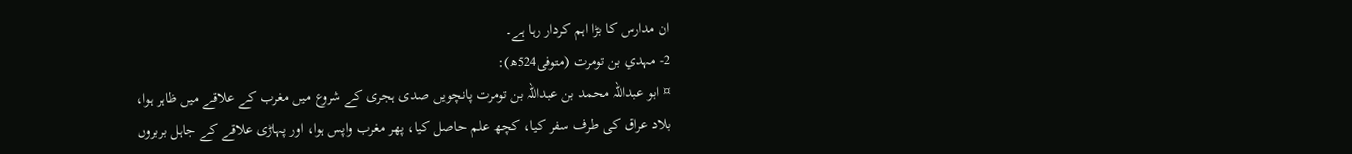ان مدارس کا بڑا اہم کردار رہا ہے۔
2- مہدي بن تومرت (متوفی524ھ):
¤ ابو عبداللہ محمد بن عبداللہ بن تومرت پانچویں صدی ہجری کے شروع میں مغرب کے علاقے میں ظاہر ہوا، بلاد عراق کی طرف سفر کیا، کچھ علم حاصل کیا، پھر مغرب واپس ہوا، اور پہاڑی علاقے کے جاہل بربروں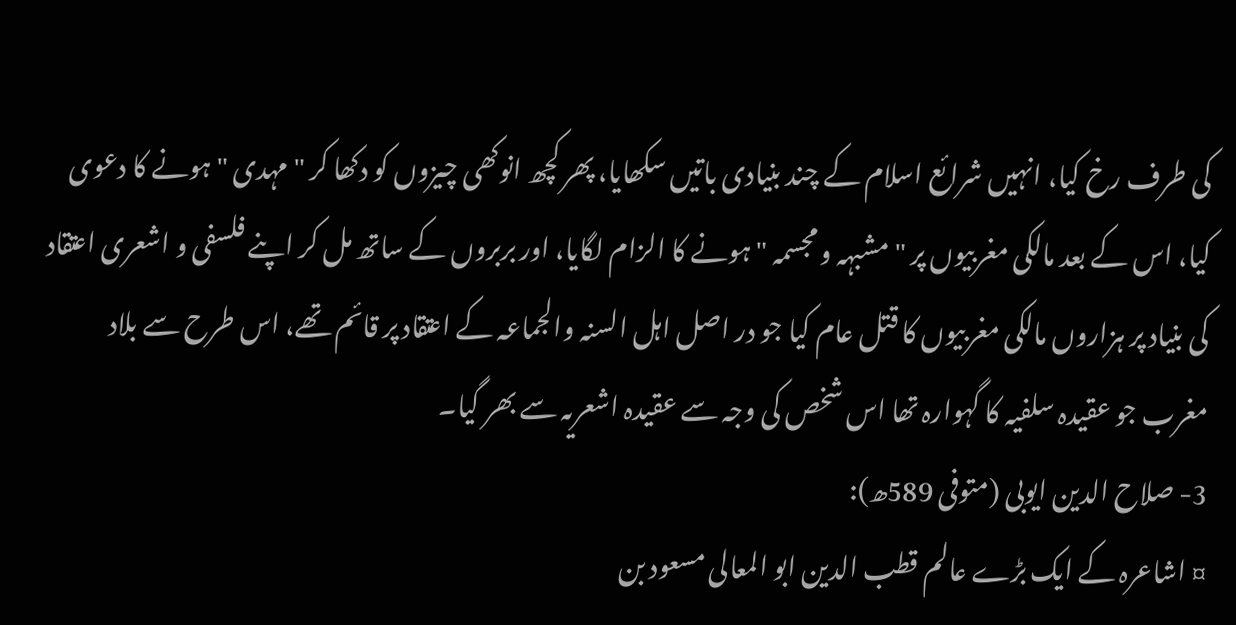کی طرف رخ کیا، انہیں شرائع اسلام کے چند بنیادی باتیں سکھایا، پھر کچھ انوکھی چیزوں کو دکھا کر " مہدی " ہونے کا دعوی کیا، اس کے بعد مالکی مغربیوں پر " مشبہہ و مجسمہ " ہونے کا الزام لگایا، اور بربروں کے ساتھ مل کر اپنے فلسفی و اشعری اعتقاد کی بنیاد پر ہزاروں مالکی مغربیوں کا قتل عام کیا جو در اصل اہل السنہ والجماعہ کے اعتقاد پر قائم تھے، اس طرح سے بلاد مغرب جو عقیدہ سلفیہ کا گہوارہ تھا اس شخص کی وجہ سے عقیدہ اشعریہ سے بھر گیا۔
3- صلاح الدین ایوبی (متوفی 589ھ):
¤ اشاعرہ کے ایک بڑے عالم قطب الدین ابو المعالی مسعود بن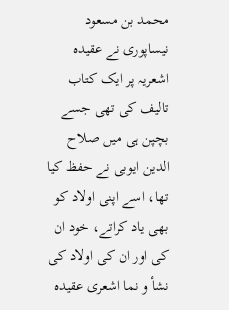محمد بن مسعود نیساپوری نے عقیدہ اشعریہ پر ایک کتاب تالیف کی تھی جسے بچپن ہی میں صلاح الدین ایوبی نے حفظ کیا تھا، اسے اپنی اولاد کو بھی یاد کراتے، خود ان کی اور ان کی اولاد کی نشأ و نما اشعری عقیدہ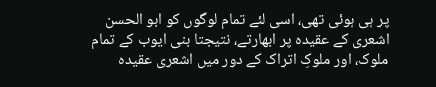پر ہی ہوئی تھی، اسی لئے تمام لوگوں کو ابو الحسن اشعری کے عقیدہ پر ابھارتے، نتیجتا بنی ایوب کے تمام ملوک، اور ملوکِ اتراک کے دور میں اشعری عقیدہ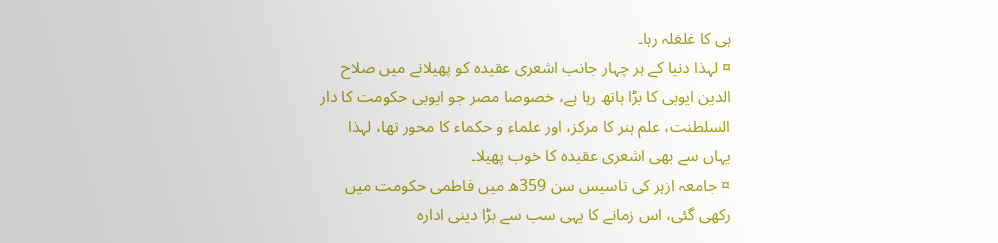ہی كا غلغلہ رہا۔
¤ لہذا دنیا کے ہر چہار جانب اشعری عقیدہ کو پھیلانے میں صلاح الدین ایوبی کا بڑا ہاتھ رہا ہے، خصوصا مصر جو ایوبی حکومت کا دار السلطنت، علم ہنر کا مرکز، اور علماء و حکماء کا محور تھا، لہذا یہاں سے بھی اشعری عقیدہ کا خوب پھیلا۔
¤ جامعہ ازہر کی تاسیس سن 359ھ میں فاطمی حکومت میں رکھی گئی، اس زمانے کا یہی سب سے بڑا دینی ادارہ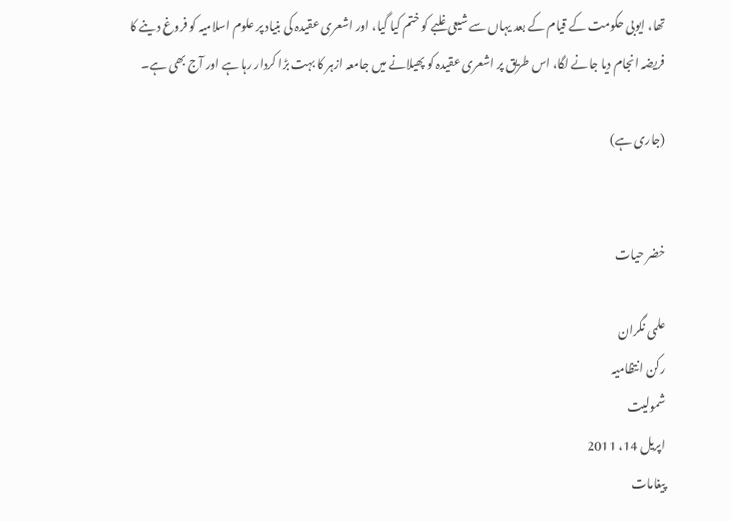تھا، ایوبی حکومت کے قیام کے بعد یہاں سے شیعی غلبے کو ختم کیا گیا، اور اشعری عقیدہ کی بنیاد پر علوم اسلامیہ کو فروغ دینے کا فریضہ انجام دیا جانے لگا، اس طریق پر اشعری عقیدہ کو پھیلانے میں جامعہ ازہر کا بہت بڑا کردار رہا ہے اور آج بھی ہے۔

(جاری ہے)


خضر حیات

علمی نگران
رکن انتظامیہ
شمولیت
اپریل 14، 2011
پیغامات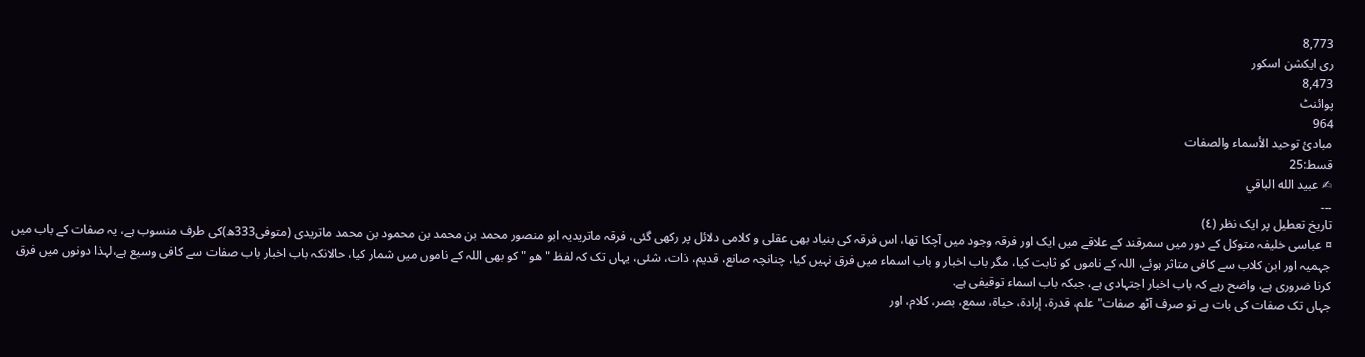8,773
ری ایکشن اسکور
8,473
پوائنٹ
964
مبادئ توحید الأسماء والصفات
قسط:25
✍ عبيد الله الباقي
۔۔۔
تاریخ تعطیل پر ایک نظر (٤)
¤ عباسی خلیفہ متوکل کے دور میں سمرقند کے علاقے میں ایک اور فرقہ وجود میں آچکا تھا، اس فرقہ کی بنیاد بھی عقلی و کلامی دلائل پر رکھی گئی، فرقہ ماتریدیہ ابو منصور محمد بن محمد بن محمود بن محمد ماتریدی (متوفی333ھ)کی طرف منسوب ہے، یہ صفات کے باب میں جہمیہ اور ابن کلاب سے کافی متاثر ہوئے، اللہ کے ناموں کو ثابت کیا، مگر باب اخبار و باب اسماء میں فرق نہیں کیا، چنانچہ صانع، قدیم، ذات، شئی، یہاں تک کہ لفظ " ھو " کو بھی اللہ کے ناموں میں شمار کیا، حالانکہ باب اخبار باب صفات سے کافی وسیع ہے،لہذا دونوں میں فرق کرنا ضروری ہے، واضح رہے کہ باب اخبار اجتہادی ہے، جبکہ باب اسماء توقیفی ہے.
جہاں تک صفات کی بات ہے تو صرف آٹھ صفات" علم، قدرة، إرادة، حياة، سمع، بصر، كلام، اور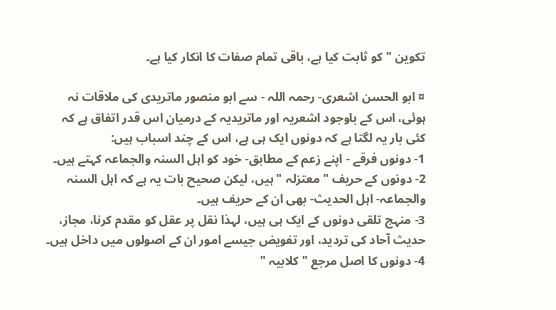تکوین " کو ثابت کیا ہے، باقی تمام صفات کا انکار کیا ہے۔

¤ ابو الحسن اشعری- رحمہ اللہ - سے ابو منصور ماتریدی کی ملاقات نہ ہوئی، اس کے باوجود اشعریہ اور ماتریدیہ کے درمیان اس قدر اتفاق ہے کہ کئی بار یہ لگتا ہے کہ دونوں ایک ہی ہے، اس کے چند اسباب ہیں:
1- دونوں فرقے - اپنے زعم کے مطابق- خود کو اہل السنہ والجماعہ کہتے ہیں۔
2- دونوں کے حریف " معتزلہ " ہیں، لیکن صحیح بات یہ ہے کہ اہل السنہ والجماعہ- اہل الحدیث- بھی ان کے حریف ہیں۔
3- منہج تلقی دونوں کے ایک ہی ہیں، لہذا نقل پر عقل کو مقدم کرنا، مجاز، حدیث آحاد کی تردید، اور تفویض جیسے امور ان کے اصولوں میں داخل ہیں۔
4- دونوں کا اصل مرجع " کلابیہ "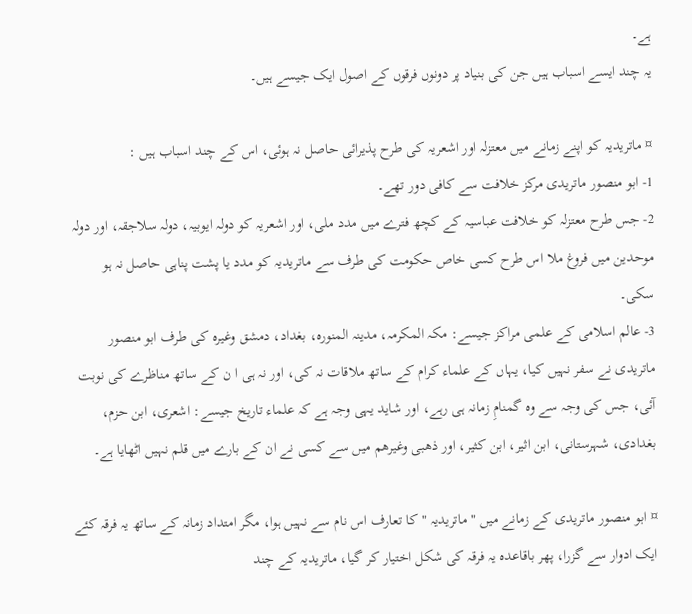ہے۔
یہ چند ایسے اسباب ہیں جن کی بنیاد پر دونوں فرقوں کے اصول ایک جیسے ہیں۔

¤ ماتریدیہ کو اپنے زمانے میں معتزلہ اور اشعریہ کی طرح پذیرائی حاصل نہ ہوئی، اس کے چند اسباب ہیں :
1- ابو منصور ماتریدی مرکز خلافت سے کافی دور تھے۔
2- جس طرح معتزلہ کو خلافت عباسیہ کے کچھ فترے میں مدد ملی، اور اشعریہ کو دولہ ایوبیہ، دولہ سلاجقہ، اور دولہ موحدین میں فروغ ملا اس طرح کسی خاص حکومت کی طرف سے ماتریدیہ کو مدد یا پشت پناہی حاصل نہ ہو سکی۔
3- عالم اسلامی کے علمی مراکز جیسے: مکہ المکرمہ، مدینہ المنورہ، بغداد، دمشق وغیرہ کی طرف ابو منصور ماتریدی نے سفر نہیں کیا، یہاں کے علماء کرام کے ساتھ ملاقات نہ کی، اور نہ ہی ا ن کے ساتھ مناظرے کی نوبت آئی، جس کی وجہ سے وہ گمنامِ زمانہ ہی رہے، اور شاید یہی وجہ ہے کہ علماء تاریخ جیسے: اشعری، ابن حزم، بغدادی، شہرستانی، ابن اثیر، ابن کثیر، اور ذھبی وغیرھم میں سے کسی نے ان کے بارے میں قلم نہیں اٹھایا ہے۔

¤ ابو منصور ماتریدی کے زمانے میں " ماتریدیہ " کا تعارف اس نام سے نہیں ہوا، مگر امتداد زمانہ کے ساتھ یہ فرقہ کئے ایک ادوار سے گزرا، پھر باقاعدہ یہ فرقہ کی شکل اختیار کر گیا، ماتریدیہ کے چند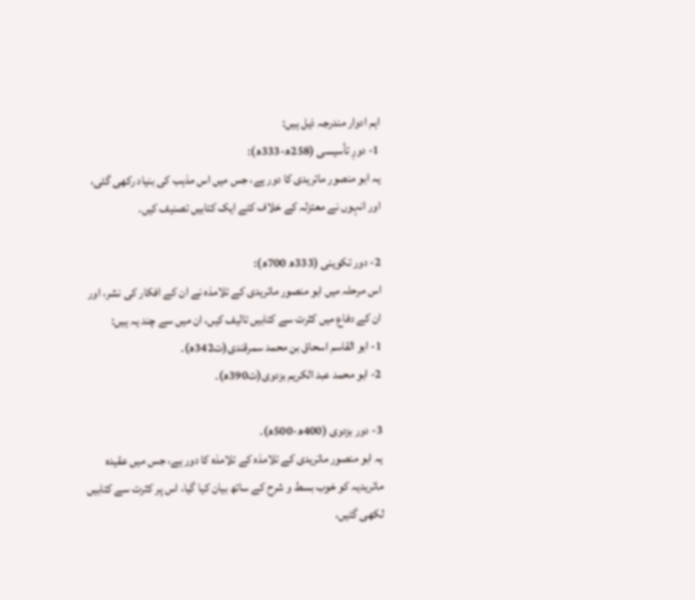اہم ادوار مندرجہ ذیل ہیں:
1- دورِ تأسيسی (258ھ-333ھ):
یہ ابو منصور ماتریدی کا دور ہے، جس میں اس مذہب کی بنیاد رکھی گئی، اور انہوں نے معتزلہ کے خلاف کئے ایک کتابیں تصنیف کیں۔

2- دور تکوینی (333ھ 700ھ):
اس مرحلہ میں ابو منصور ماتریدی کے تلامذہ نے ان کے افکار کی نشر، اور ان کے دفاع میں کثرت سے کتابیں تالیف کیں، ان میں سے چند یہ ہیں:
1- ابو القاسم اسحاق بن محمد سمرقندی(ت342ھ)۔
2- ابو محمد عبد الکریم بزدوی(ت390ھ)۔

3- دور بزدوی (400ھ-500ھ)۔
یہ ابو منصور ماتریدی کے تلامذہ کے تلامذہ کا دور ہے، جس میں عقیدہ ماتریدیہ کو خوب بسط و شرح کے ساتھ بیان کیا گیا، اس پر کثرت سے کتابیں لکھی گئیں،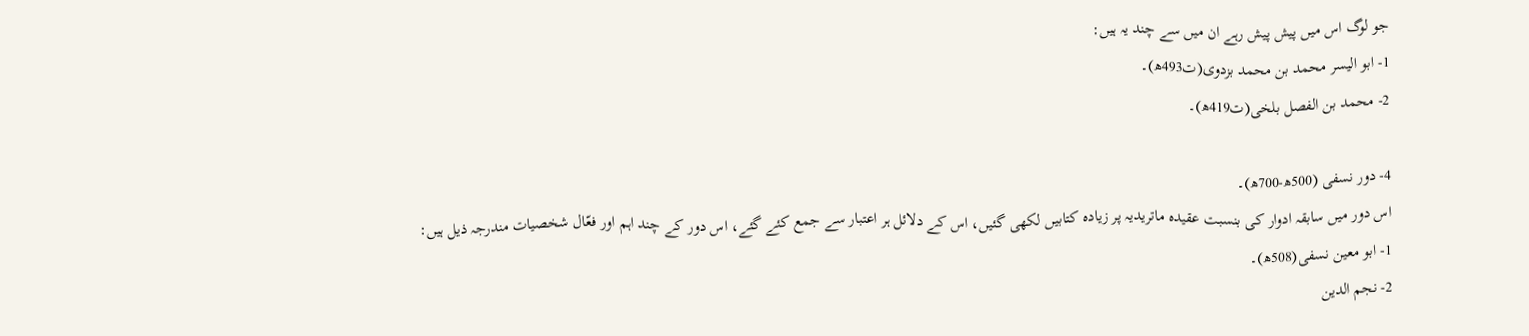جو لوگ اس میں پیش پیش رہے ان میں سے چند یہ ہیں:
1- ابو الیسر محمد بن محمد بزدوی(ت493ھ)۔
2- محمد بن الفصل بلخی(ت419ھ)۔

4- دور نسفی (500ھ-700ھ)۔
اس دور میں سابقہ ادوار کی بنسبت عقیدہ ماتریدیہ پر زیادہ کتابیں لکھی گئیں، اس کے دلائل ہر اعتبار سے جمع کئے گئے، اس دور کے چند اہم اور فعّال شخصیات مندرجہ ذیل ہیں:
1- ابو معین نسفی(508ھ)۔
2- نجم الدین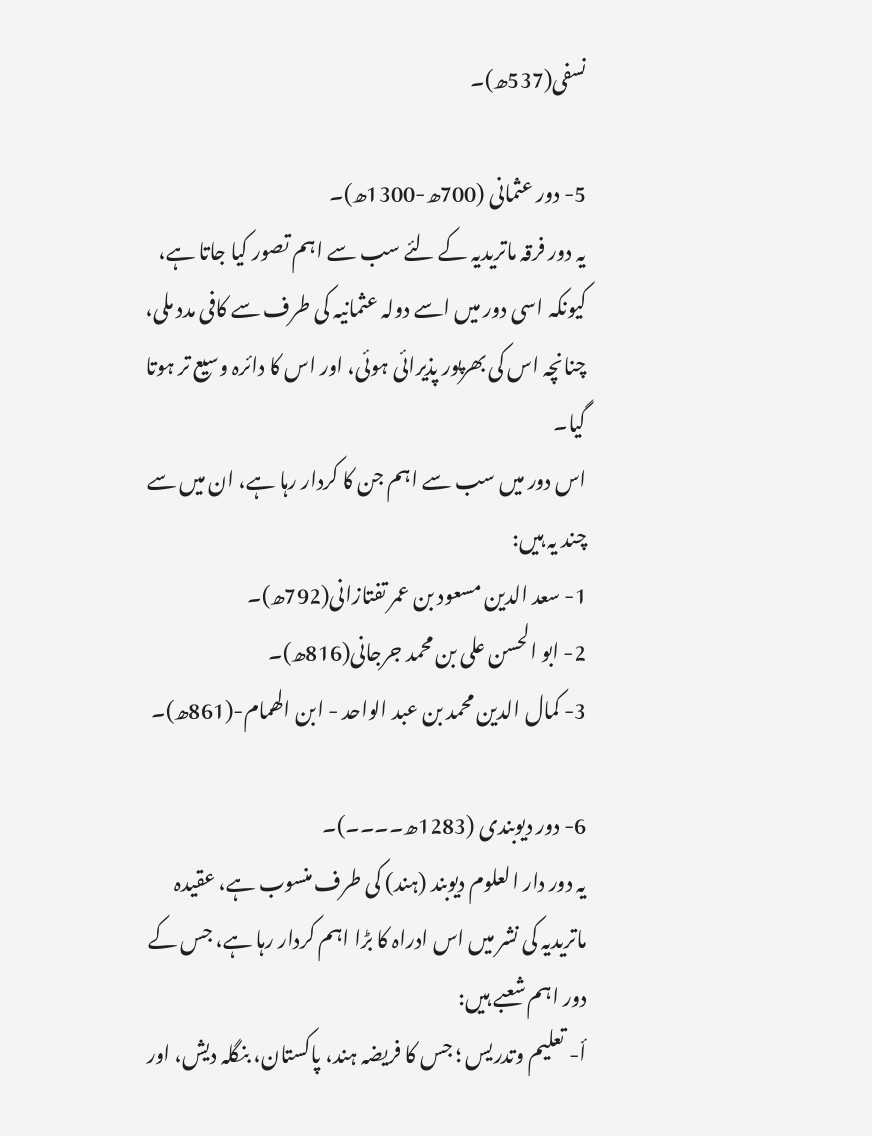نسفی(537ھ)۔

5- دور عثمانی (700ھ-1300ھ)۔
یہ دور فرقہ ماتریدیہ کے لئے سب سے اہم تصور کیا جاتا ہے، کیونکہ اسی دور میں اسے دولہ عثمانیہ کی طرف سے کافی مدد ملی، چنانچہ اس کی بھرپور پذیرائی ہوئی، اور اس کا دائرہ وسیع تر ہوتا گیا۔
اس دور میں سب سے اہم جن کا کردار رہا ہے، ان میں سے چند یہ ہیں:
1- سعد الدین مسعود بن عمر تفتازانی(792ھ)۔
2- ابو الحسن علی بن محمد جرجانی(816ھ)۔
3- کمال الدین محمد بن عبد الواحد - ابن الھمام-(861ھ)۔

6- دور دیوبندی (1283ھ۔۔۔۔)۔
یہ دور دار العلوم دیوبند (ہند) کی طرف منسوب ہے، عقیدہ ماتریدیہ کی نشر میں اس ادراہ کا بڑا اہم کردار رہا ہے، جس کے دور اہم شعبے ہیں:
أ- تعليم وتدريس ؛ جس کا فریضہ ہند، پاکستان، بنگلہ دیش، اور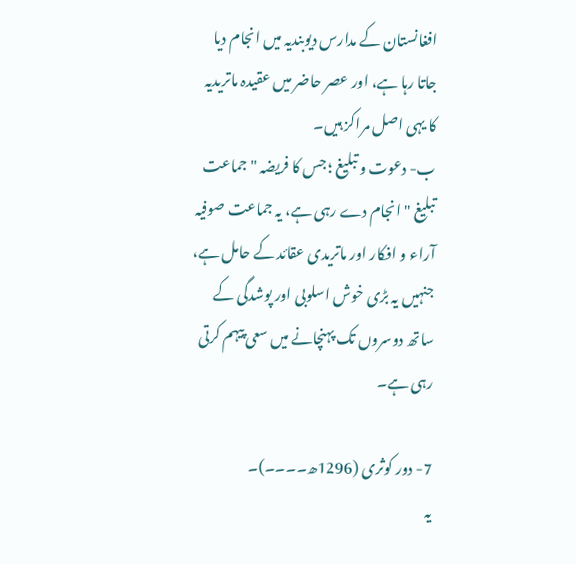افغانستان کے مدارس دیوبندیہ میں انجام دیا جاتا رہا ہے، اور عصر حاضر میں عقیدہ ماتریدیہ کا یہی اصل مراکز ہیں۔
ب- دعوت و تبلیغ ؛ جس کا فریضہ " جماعت تبلیغ " انجام دے رہی ہے، یہ جماعت صوفیہ آراء و افکار اور ماتریدی عقائد کے حامل ہے، جنہیں یہ بڑی خوش اسلوبی اور پوشدگی کے ساتھ دوسروں تک پہنچانے میں سعی پیہم کرتی رہی ہے۔

7- دور کوثری (1296ھ۔۔۔۔)۔
یہ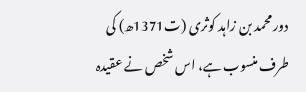دور محمد بن زاہد کوثری (ت1371ھ) کی طرف منسوب ہے، اس شخص نے عقیدہ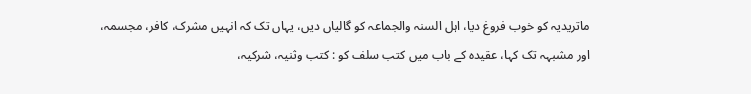ماتریدیہ کو خوب فروغ دیا، اہل السنہ والجماعہ کو گالیاں دیں، یہاں تک کہ انہیں مشرک، کافر، مجسمہ، اور مشبہہ تک کہا، عقیدہ کے باب میں کتب سلف کو : کتب وثنیہ، شرکیہ،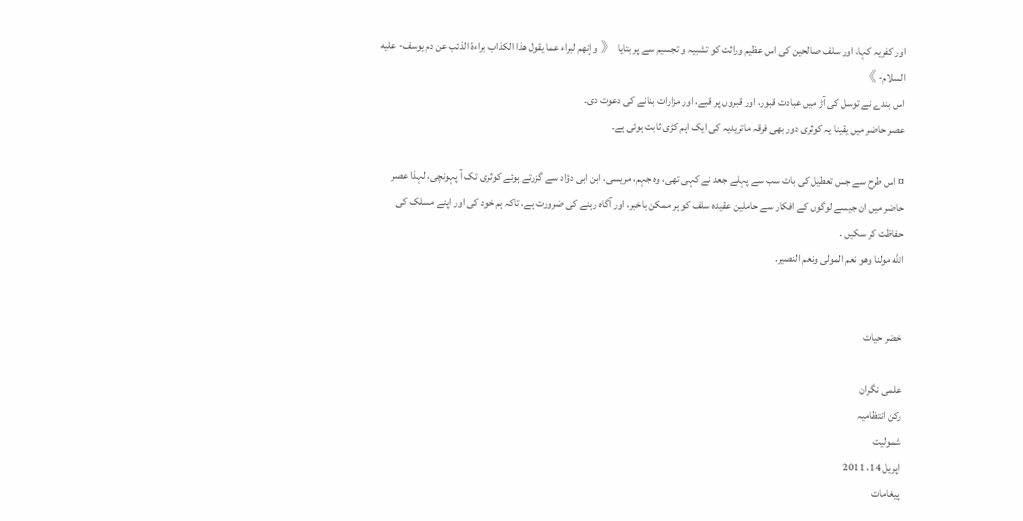اور کفریہ کہا، اور سلف صالحین کی اس عظیم وراثت کو تشبیہ و تجسیم سے پر بتایا 《 وإنهم لبراء عما يقول هذا الكذاب براءة الذئب عن دم يوسف- عليه السلام- 》
اس بندے نے توسل کی آڑ میں عبادت قبور، اور قبروں پر قبے، اور مزارات بنانے کی دعوت دی۔
عصر حاضر میں یقینا یہ کوثری دور بھی فرقہ ماتریدیہ کی ایک اہم کڑی ثابت ہوئی ہے۔

¤ اس طرح سے جس تعطیل کی بات سب سے پہلے جعد نے کہی تھی، وہ جہم، مریسی، ابن ابی دؤاد سے گزرتے ہوئے کوثری تک آ پہونچی، لہذا عصر حاضر میں ان جیسے لوگوں کے افکار سے حاملین عقیدہ سلف کو ہر ممکن باخبر، اور آگاہ رہنے کی ضرورت ہے، تاکہ ہم خود کی اور اپنے مسلک کی حفاظت کر سکیں .
الله مولنا وهو نعم المولى ونعم النصير.


خضر حیات

علمی نگران
رکن انتظامیہ
شمولیت
اپریل 14، 2011
پیغامات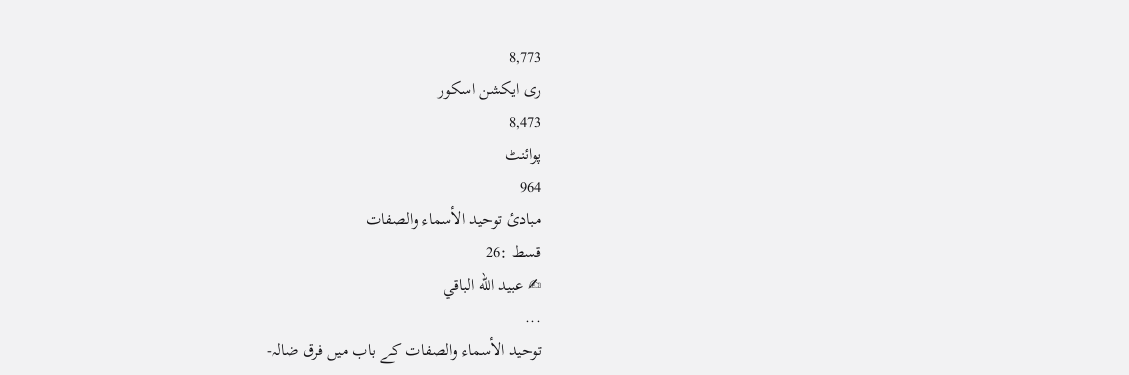8,773
ری ایکشن اسکور
8,473
پوائنٹ
964
مبادئ توحید الأسماء والصفات
قسط :26
✍ عبيد الله الباقي
...
توحید الأسماء والصفات کے باب میں فرق ضالہ-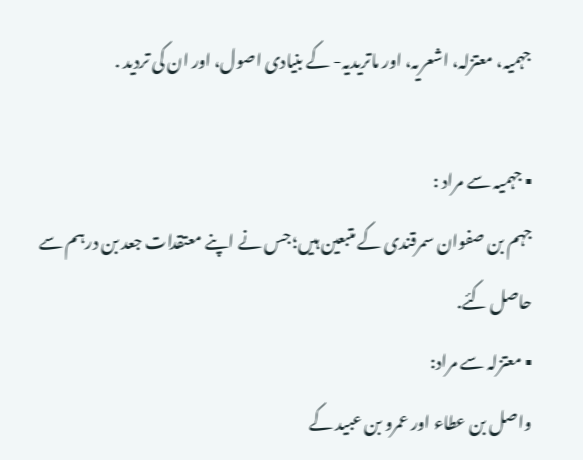جہمیہ، معتزلہ، اشعریہ، اور ماتریدیہ- کے بنیادی اصول، اور ان کی تردید .

▪ جہمیہ سے مراد :
جہم بن صفوان سمرقندی کے متبعین ہیں؛ جس نے اپنے معتقدات جعد بن درہم سے حاصل کئے.
▪ معتزلہ سے مراد:
واصل بن عطاء اور عمرو بن عبید کے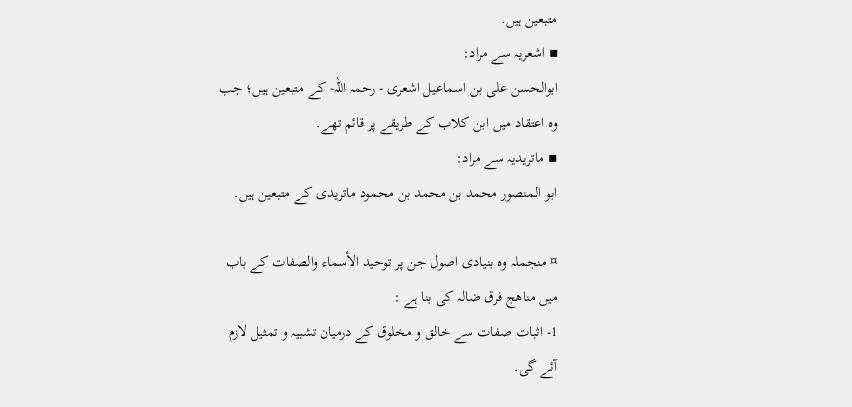متبعین ہیں.
▪ اشعریہ سے مراد:
ابوالحسن علی بن اسماعیل اشعری - رحمہ اللہ- کے متبعین ہیں؛ جب وہ اعتقاد میں ابن کلاب کے طریقے پر قائم تھے.
▪ ماتریدیہ سے مراد:
ابو المنصور محمد بن محمد بن محمود ماتریدی کے متبعین ہیں.

¤ منجملہ وہ بنیادی اصول جن پر توحید الأسماء والصفات کے باب میں مناھج فرق ضالہ کی بنا ہے :
1- اثبات صفات سے خالق و مخلوق کے درمیان تشبیہ و تمثیل لازم آئے گی.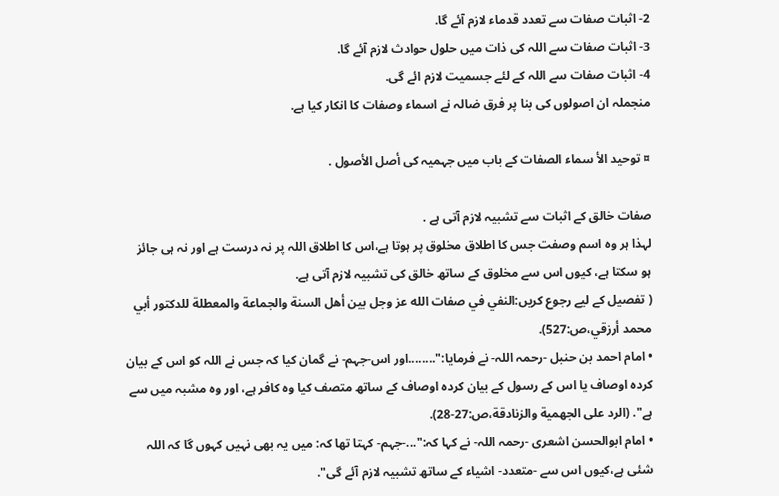2- اثبات صفات سے تعدد قدماء لازم آئے گا.
3- اثبات صفات سے اللہ کی ذات میں حلول حوادث لازم آئے گا.
4- اثبات صفات سے اللہ کے لئے جسمیت لازم ائے گی.
منجملہ ان اصولوں کی بنا پر فرق ضالہ نے اسماء وصفات کا انکار کیا ہے.

¤ توحید الأ سماء الصفات کے باب میں جہمیہ کی أصل الأصول .

صفات خالق کے اثبات سے تشبیہ لازم آتی ہے .
لہذا ہر وہ اسم وصفت جس کا اطلاق مخلوق پر ہوتا ہے،اس کا اطلاق اللہ پر نہ درست ہے اور نہ ہی جائز ہو سکتا ہے، کیوں اس سے مخلوق کے ساتھ خالق کی تشبیہ لازم آتی ہے.
( تفصیل کے لیے رجوع کریں:النفي في صفات الله عز وجل بين أهل السنة والجماعة والمعطلة للدكتور أبي محمد أرزقي،ص:527).
• امام احمد بن حنبل -رحمہ اللہ- نے فرمایا:"........اور اس-جہم- نے گمان کیا کہ جس نے اللہ کو اس کے بیان کردہ اوصاف یا اس کے رسول کے بیان کردہ اوصاف کے ساتھ متصف کیا وہ کافر ہے، اور وہ مشبہ میں سے ہے". (الرد على الجهمية والزنادقة،ص:27-28).
• امام ابوالحسن اشعری -رحمہ اللہ- نے کہا کہ:"...-جہم- کہتا تھا کہ: میں یہ بھی نہیں کہوں گا کہ اللہ شئی ہے،کیوں اس سے -متعدد- اشیاء کے ساتھ تشبیہ لازم آئے گی".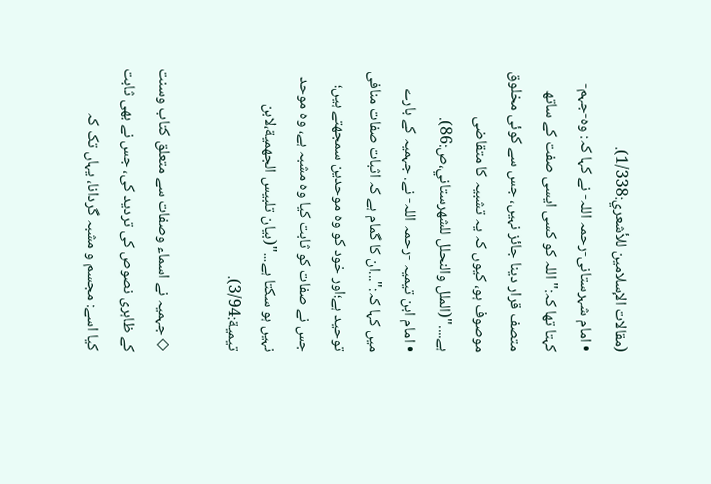(مقالات الإسلامين للأشعري:1/338).
• امام شہرستانی-رحمہ اللہ- نے کہا کہ: وہ-جہم- کہتا تھا کہ:" اللہ کو کسی ایسی صفت کے ساتھ متصف قرار دینا جائز نہیں، جس سے کوئی مخلوق موصوف ہو، کیوں کہ یہ تشبیہ کا متقاضی ہے...."(الملل والنحلل للشهرستاني،ص:86).
• امام ابن تیمیہ -رحمہ اللہ- نے. جہمیہ کے بارے میں کہا کہ:"...ان کا گمام ہے کہ اثبات صفات منافی توحید ہے؛اور خود کو وہ موحدین سمجھتے ہیں؛ جس نے صفات کو ثابت کیا وہ مشبہ ہے، وہ موحد نہیں ہو سکتا ہے..."(بیان تلبیس الجهمية،لابن تيمية:3/94).

◇ جہمیہ نے اسماء وصفات سے متعلق کتاب وسنت کے ظاہری نصوص کی تردید کی، جس نے بھی ثابت کیا اسے: مجسم و مشبہ گردانا، یہاں تک کہ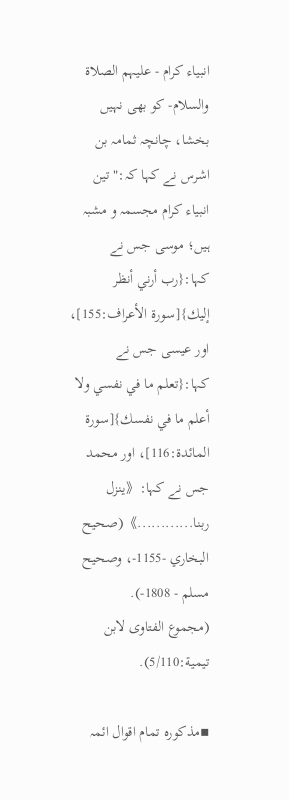انبیاء کرام - علیہم الصلاة والسلام- كو بھی نہیں بخشا، چانچہ ثمامہ بن اشرس نے کہا کہ:" تین انبیاء کرام مجسمہ و مشبہ ہیں؛ موسی جس نے کہا:{رب أرني أنظر إليك}[سورة الأعراف:155]، اور عيسى جس نے کہا:{تعلم ما في نفسي ولا أعلم ما في نفسك}[سورة المائدة:116]، اور محمد جس نے کہا:《ينزل ربنا............》(صحيح البخاري -1155-، وصحيح مسلم - 1808-).
(مجموع الفتاوى لابن تيمية:5/110).

▪مذکورہ تمام اقوال ائمہ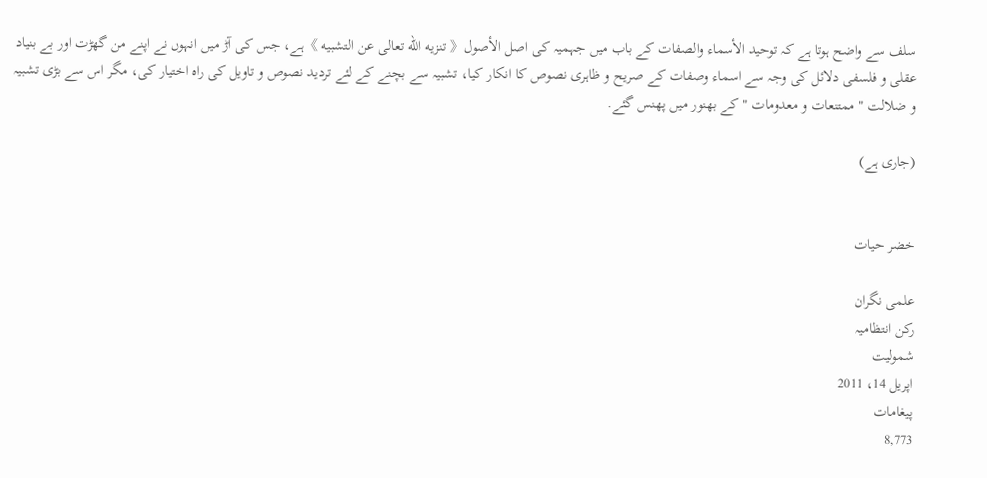سلف سے واضح ہوتا ہے کہ توحید الأسماء والصفات کے باب میں جہمیہ کی اصل الأصول《 تنزيه الله تعالى عن التشبيه 》ہے، جس کی آڑ میں انہوں نے اپنے من گھڑت اور بے بنیاد عقلی و فلسفی دلائل کی وجہ سے اسماء وصفات کے صریح و ظاہری نصوص کا انکار کیا، تشبیہ سے بچنے کے لئے تردید نصوص و تاویل کی راہ اختیار کی، مگر اس سے بڑی تشبیہ و ضلالت " ممتنعات و معدومات " کے بھنور میں پھنس گئے.

(جاری ہے)


خضر حیات

علمی نگران
رکن انتظامیہ
شمولیت
اپریل 14، 2011
پیغامات
8,773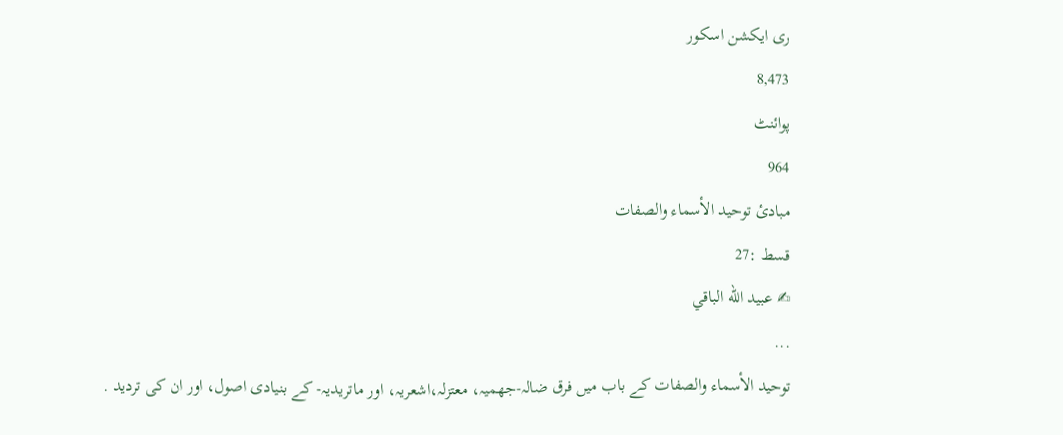ری ایکشن اسکور
8,473
پوائنٹ
964
مبادئ توحید الأسماء والصفات
قسط :27
✍ عبيد الله الباقي
...
توحید الأسماء والصفات کے باب میں فرق ضالہ-جهمیہ، معتزلہ،اشعریہ، اور ماتریدیہ- کے بنیادی اصول، اور ان کی تردید .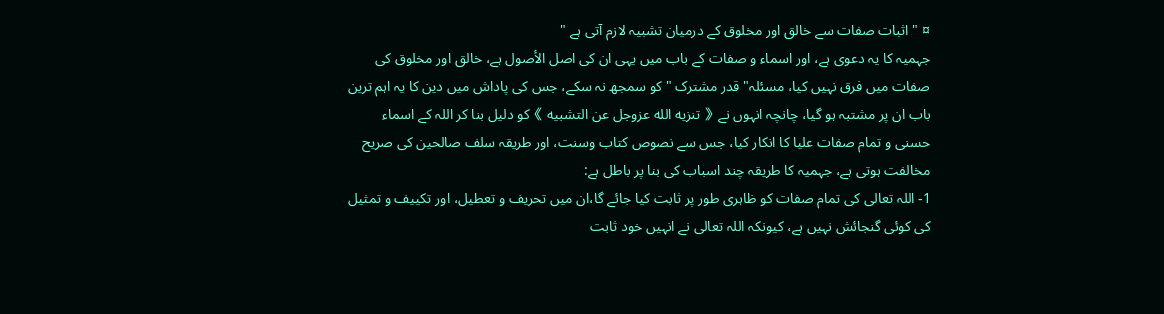¤ " اثبات صفات سے خالق اور مخلوق کے درمیان تشبیہ لازم آتی ہے "
جہمیہ کا یہ دعوی ہے، اور اسماء و صفات کے باب میں یہی ان کی اصل الأصول ہے، خالق اور مخلوق کی صفات میں فرق نہیں کیا، مسئلہ" قدر مشترک " کو سمجھ نہ سکے، جس کی پاداش میں دین کا یہ اہم ترین باب ان پر مشتبہ ہو گیا، چانچہ انہوں نے《 تنزيه الله عزوجل عن التشبيه 》كو دلیل بنا کر اللہ کے اسماء حسنی و تمام صفات علیا کا انکار کیا، جس سے نصوص کتاب وسنت، اور طریقہ سلف صالحین کی صریح مخالفت ہوتی ہے، جہمیہ کا طریقہ چند اسباب کی بنا پر باطل ہے:
1- اللہ تعالی کی تمام صفات کو ظاہری طور پر ثابت کیا جائے گا،ان میں تحریف و تعطیل، اور تکییف و تمثیل کی کوئی گنجائش نہیں ہے، کیونکہ اللہ تعالی نے انہیں خود ثابت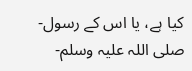کیا ہے، یا اس کے رسول-صلی اللہ علیہ وسلم-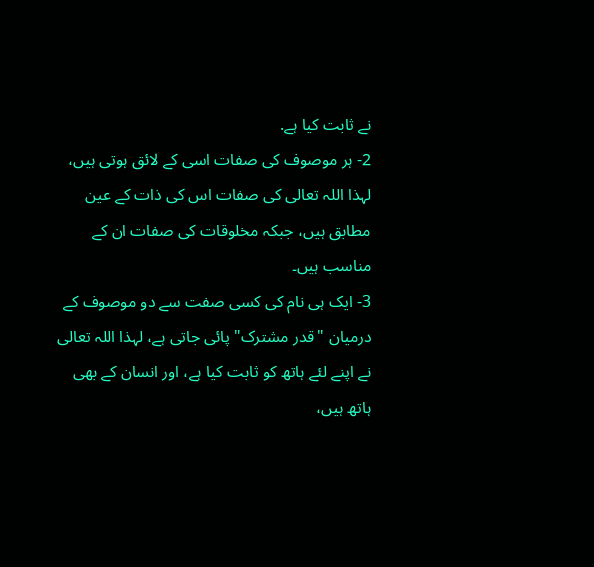نے ثابت کیا ہے.
2- ہر موصوف کی صفات اسی کے لائق ہوتی ہیں، لہذا اللہ تعالی کی صفات اس کی ذات کے عین مطابق ہیں، جبکہ مخلوقات کی صفات ان کے مناسب ہیں۔
3- ایک ہی نام کی کسی صفت سے دو موصوف کے درمیان "قدر مشترک" پائی جاتی ہے، لہذا اللہ تعالی نے اپنے لئے ہاتھ کو ثابت کیا ہے، اور انسان کے بھی ہاتھ ہیں،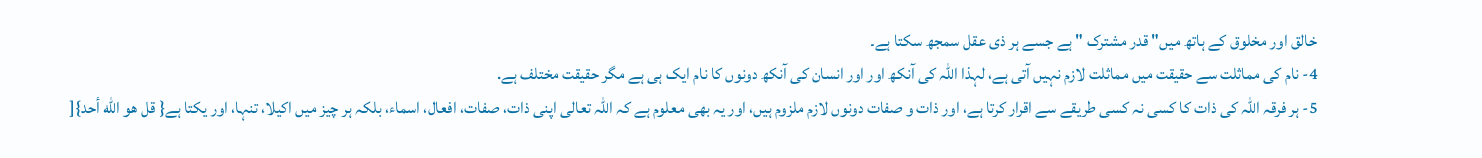خالق اور مخلوق کے ہاتھ میں" قدر مشترک " ہے جسے ہر ذی عقل سمجھ سکتا ہے۔
4- نام کی مماثلت سے حقیقت میں مماثلت لازم نہیں آتی ہے، لہذا اللہ کی آنکھ اور اور انسان کی آنکھ دونوں کا نام ایک ہی ہے مگر حقیقت مختلف ہے.
5- ہر فرقہ اللہ کی ذات کا کسی نہ کسی طریقے سے اقرار کرتا ہے، اور ذات و صفات دونوں لازم ملزوم ہیں، اور یہ بھی معلوم ہے کہ اللہ تعالی اپنی ذات، صفات، افعال، اسماء، بلکہ ہر چیز میں اکیلا، تنہا، اور یکتا ہے{ قل هو الله أحد}[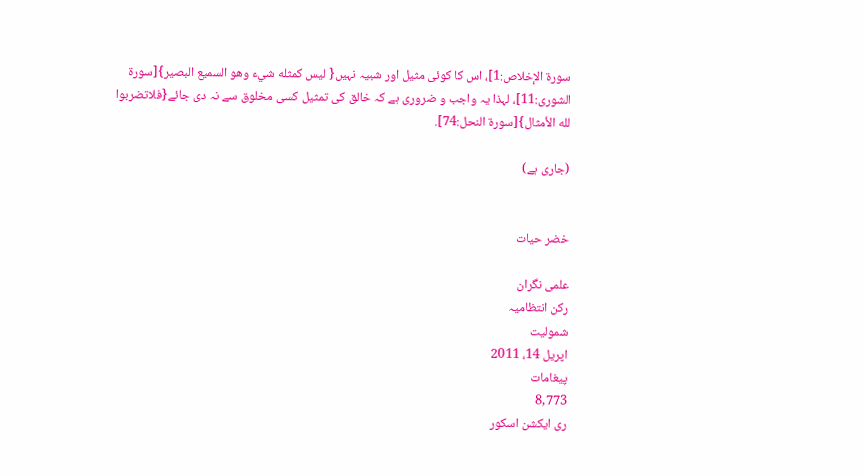سورة الإخلاص:1]، اس کا کوئی مثیل اور شبیہ نہیں{ ليس كمثله شيء وهو السميع البصير}[سورة الشورى:11]، لہذا یہ واجب و ضروری ہے کہ خالق کی تمثیل کسی مخلوق سے نہ دی جائے{فلاتضربوا لله الأمثال}[سورة النحل:74].

(جاری ہے)


خضر حیات

علمی نگران
رکن انتظامیہ
شمولیت
اپریل 14، 2011
پیغامات
8,773
ری ایکشن اسکور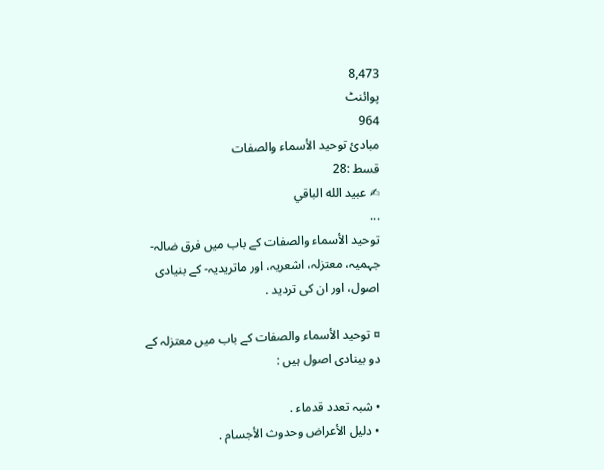8,473
پوائنٹ
964
مبادئ توحید الأسماء والصفات
قسط :28
✍ عبيد الله الباقي
...
توحید الأسماء والصفات كے باب میں فرق ضالہ- جہمیہ، معتزلہ، اشعریہ، اور ماتریدیہ- کے بنیادی اصول، اور ان کی تردید .

¤ توحید الأسماء والصفات کے باب میں معتزلہ کے دو بینادی اصول ہیں :

• شبہ تعدد قدماء .
• دلیل الأعراض وحدوث الأجسام .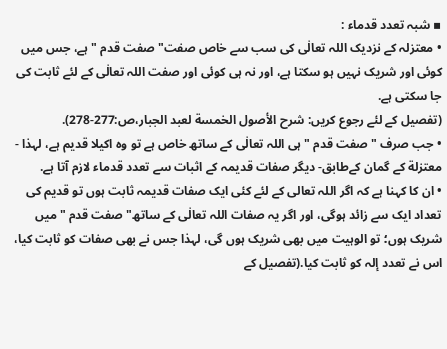▪ شبہ تعدد قدماء :
• معتزلہ کے نزدیک اللہ تعالٰی کی سب سے خاص صفت" صفت قدم " ہے، جس میں کوئی اور شریک نہیں ہو سکتا ہے، اور نہ ہی کوئی اور صفت اللہ تعالٰی کے لئے ثابت کی جا سکتی ہے.
(تفصیل کے لئے رجوع کریں: شرح الأصول الخمسة لعبد الجبار،ص:277-278).
• جب صرف " صفت قدم " ہی اللہ تعالٰی کے ساتھ خاص ہے تو وہ اکیلا قدیم ہے، لہذا - معتزلة کے گمان کےطابق- دیگر صفات قدیمہ کے اثبات سے تعدد قدماء لازم آتا ہے.
• ان کا کہنا ہے کہ اگر اللہ تعالی کے لئے کئی ایک صفات قدیمہ ثابت ہوں تو قدیم کی تعداد ایک سے زائد ہوگی، اور اگر یہ صفات اللہ تعالٰی کے ساتھ" صفت قدم " میں شریک ہوں؛ تو الوہیت میں بھی شریک ہوں گی، لہذا جس نے بھی صفات کو ثابت کیا، اس نے تعدد إلہ کو ثابت کیا.(تفصیل کے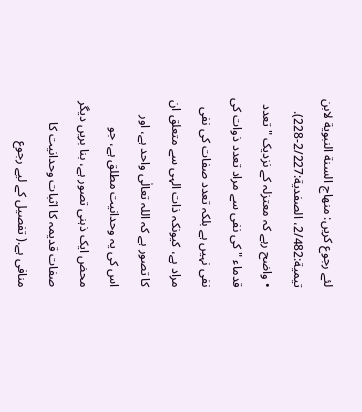لئے رجوع کریں: منهاج السنة النبوية لابن تيمية:2/482، الصفدية:2/227-228).
• واضح رہے کہ معتزلہ کے نزدیک " تعدد قدماء " کی نفی سے مراد تعدد ذوات کی نفی نہیں ہے بلکہ تعدد صفات کی نفی مراد ہے، کیونکہ ذات الہی سے متعلق ان کا تصور ہے کہ اللہ تعالٰی واحد ہے، اور اس کی یہ وحدانیت مطلق ہے، جو محض ایک ذہنی تصور ہے، بنا بریں دیگر صفات قدیمہ کا اثبات وحدانیت کا منافی ہے.( تفصیل کے لیے رجوع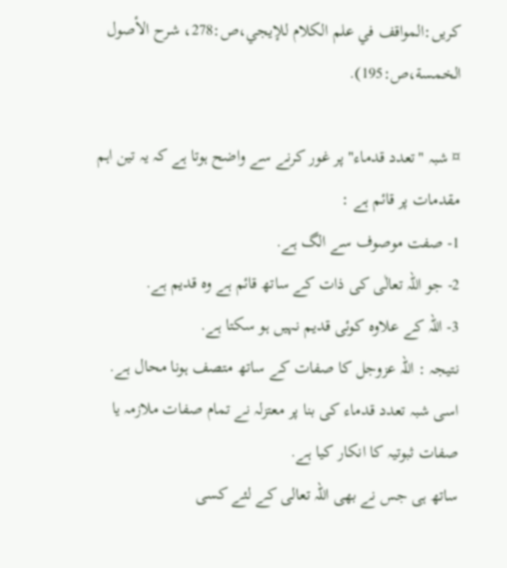کریں:المواقف في علم الكلام للإيجي،ص:278، شرح الأصول الخمسة،ص:195).

¤ شبہ "تعدد قدماء" پر غور کرنے سے واضح ہوتا ہے کہ یہ تین اہم مقدمات پر قائم ہے :
1- صفت موصوف سے الگ ہے.
2- جو اللہ تعالٰی کی ذات کے ساتھ قائم ہے وہ قدیم ہے.
3- اللہ کے علاوہ کوئی قدیم نہیں ہو سکتا ہے.
نتیجہ : اللہ عزوجل کا صفات کے ساتھ متصف ہونا محال ہے.
اسی شبہ تعدد قدماء کی بنا پر معتزلہ نے تمام صفات ملازمہ یا صفات ثبوتیہ کا انکار کیا ہے.
ساتھ ہی جس نے بھی اللہ تعالی کے لئے کسی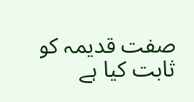صفت قدیمہ کو ثابت کیا ہے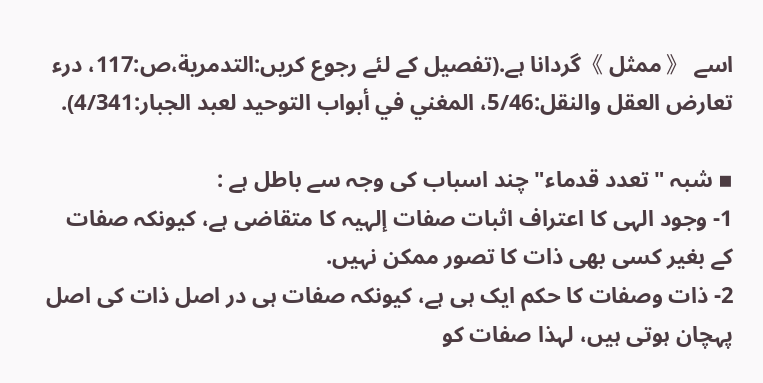اسے 《 ممثل 》گردانا ہے.(تفصیل کے لئے رجوع کریں:التدمرية،ص:117، درء تعارض العقل والنقل:5/46، المغني في أبواب التوحيد لعبد الجبار:4/341).

▪ شبہ "تعدد قدماء" چند اسباب کی وجہ سے باطل ہے :
1- وجود الہی کا اعتراف اثبات صفات إلہیہ کا متقاضی ہے، کیونکہ صفات کے بغیر کسی بھی ذات کا تصور ممکن نہیں.
2- ذات وصفات کا حکم ایک ہی ہے، کیونکہ صفات ہی در اصل ذات کی اصل پہچان ہوتی ہیں، لہذا صفات کو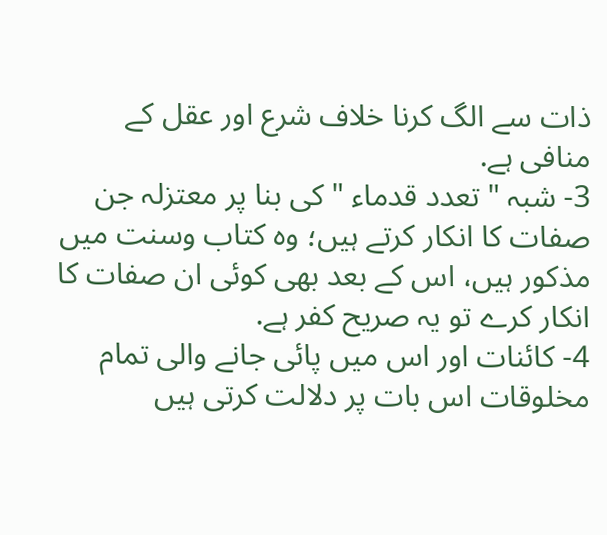ذات سے الگ کرنا خلاف شرع اور عقل کے منافی ہے.
3- شبہ " تعدد قدماء " کی بنا پر معتزلہ جن صفات کا انکار کرتے ہیں؛ وہ کتاب وسنت میں مذکور ہیں، اس کے بعد بھی کوئی ان صفات کا انکار کرے تو یہ صریح کفر ہے.
4- کائنات اور اس میں پائی جانے والی تمام مخلوقات اس بات پر دلالت کرتی ہیں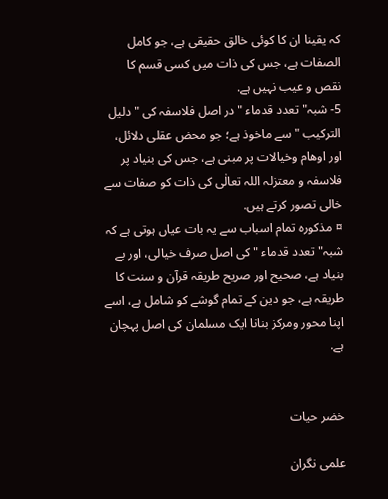کہ یقینا ان کا کوئی خالق حقیقی ہے، جو کامل الصفات ہے، جس کی ذات میں کسی قسم کا نقص و عیب نہیں ہے.
5- شبہ" تعدد قدماء " در اصل فلاسفہ کی " دلیل الترکیب " سے ماخوذ ہے؛ جو محض عقلی دلائل، اور اوھام وخیالات پر مبنی ہے، جس کی بنیاد پر فلاسفہ و معتزلہ اللہ تعالٰی کی ذات کو صفات سے خالی تصور کرتے ہیں.
¤ مذکورہ تمام اسباب سے یہ بات عیاں ہوتی ہے کہ شبہ" تعدد قدماء " کی اصل صرف خیالی، اور بے بنیاد ہے، صحیح اور صریح طریقہ قرآن و سنت کا طریقہ ہے، جو دین کے تمام گوشے کو شامل ہے، اسے اپنا محور ومرکز بنانا ایک مسلمان کی اصل پہچان ہے.


خضر حیات

علمی نگران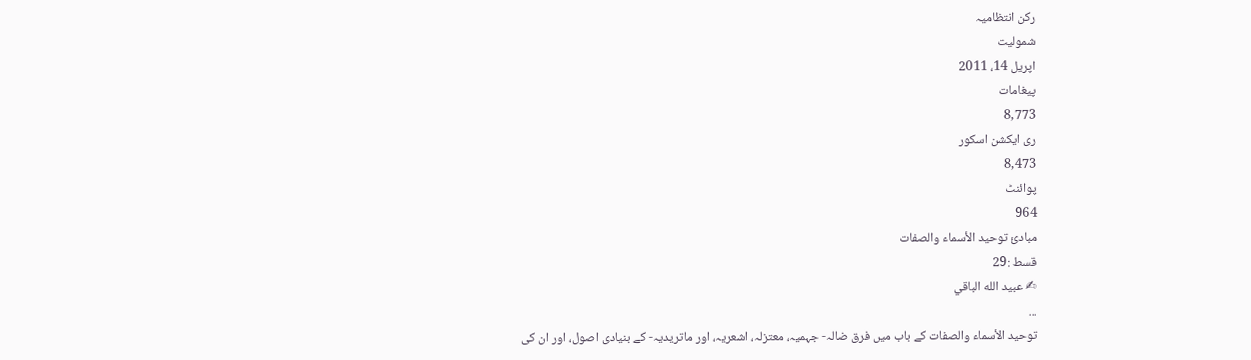رکن انتظامیہ
شمولیت
اپریل 14، 2011
پیغامات
8,773
ری ایکشن اسکور
8,473
پوائنٹ
964
مبادئ توحید الأسماء والصفات
قسط :29
✍ عبيد الله الباقي
...
توحید الأسماء والصفات كے باب میں فرق ضالہ- جہمیہ، معتزلہ، اشعریہ، اور ماتریدیہ- کے بنیادی اصول، اور ان کی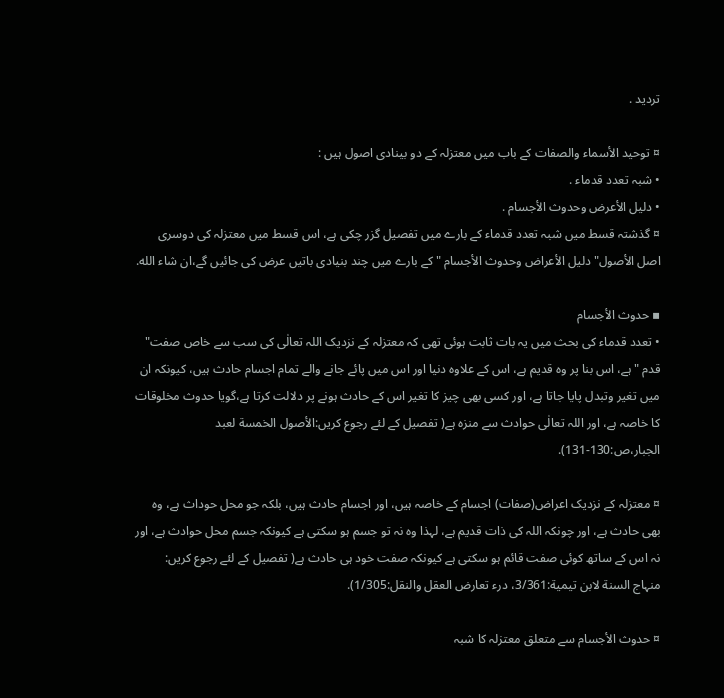تردید .

¤ توحید الأسماء والصفات کے باب میں معتزلہ کے دو بینادی اصول ہیں :
• شبہ تعدد قدماء .
• دلیل الأعرض وحدوث الأجسام .
¤ گذشتہ قسط میں شبہ تعدد قدماء کے بارے میں تفصیل گزر چکی ہے، اس قسط میں معتزلہ کی دوسری اصل الأصول" دلیل الأعراض وحدوث الأجسام " کے بارے میں چند بنیادی باتیں عرض کی جائیں گے،ان شاء الله.

▪ حدوث الأجسام
• تعدد قدماء کی بحث میں یہ بات ثابت ہوئی تھی کہ معتزلہ کے نزدیک اللہ تعالٰی کی سب سے خاص صفت" قدم " ہے، اس بنا پر وہ قدیم ہے، اس کے علاوہ دنیا اور اس میں پائے جانے والے تمام اجسام حادث ہیں، کیونکہ ان میں تغیر وتبدل پایا جاتا ہے، اور کسی بھی چیز کا تغیر اس کے حادث ہونے پر دلالت کرتا ہے،گویا حدوث مخلوقات کا خاصہ ہے، اور اللہ تعالٰی حوادث سے منزہ ہے( تفصیل کے لئے رجوع کریں:الأصول الخمسة لعبد الجبار،ص:130-131).

¤ معتزلہ کے نزدیک اعراض(صفات) اجسام کے خاصہ ہیں، اور اجسام حادث ہیں، بلکہ جو محل حوداث ہے، وہ بھی حادث ہے، اور چونکہ اللہ کی ذات قدیم ہے، لہذا وہ نہ تو جسم ہو سکتی ہے کیونکہ جسم محل حوادث ہے، اور نہ اس کے ساتھ کوئی صفت قائم ہو سکتی ہے کیونکہ صفت خود ہی حادث ہے( تفصیل کے لئے رجوع کریں: منہاج السنة لابن تيمية:3/361، درء تعارض العقل والنقل:1/305).

¤ حدوث الأجسام سے متعلق معتزلہ کا شبہ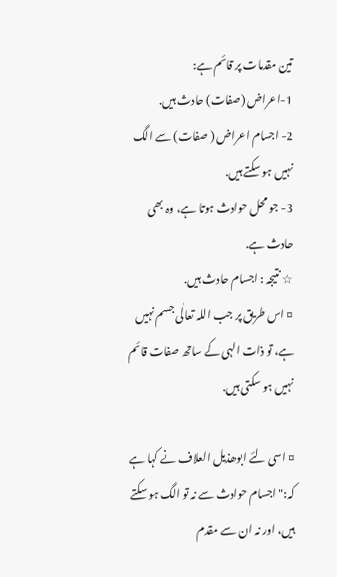تین مقدمات پر قائم ہے:
1-اعراض (صفات) حادث ہیں.
2- اجسام اعراض ( صفات) سے الگ نہیں ہو سکتے ہیں.
3- جو محل حوادث ہوتا ہے، وہ بھی حادث ہے.
☆ نتیجہ : اجسام حادث ہیں.
¤ اس طریق پر جب اللہ تعالٰی جسم نہیں ہے، تو ذات الہی کے ساتھ صفات قائم نہیں ہو سکتی ہیں.

¤ اسی لئے ابوھذیل العلاف نے کہا ہے کہ:" اجسام حوادث سے نہ تو الگ ہو سکتے ہیں، اور نہ ان سے مقدم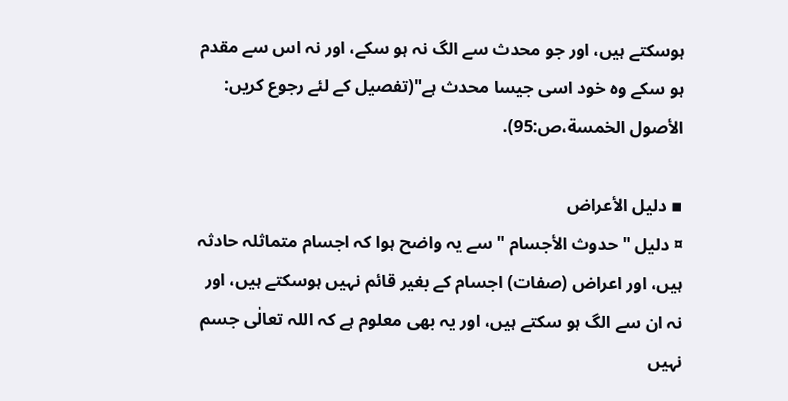ہوسکتے ہیں، اور جو محدث سے الگ نہ ہو سکے، اور نہ اس سے مقدم ہو سکے وہ خود اسی جیسا محدث ہے"(تفصیل کے لئے رجوع کریں: الأصول الخمسة،ص:95).

▪ دلیل الأعراض
¤ دلیل " حدوث الأجسام " سے یہ واضح ہوا کہ اجسام متماثلہ حادثہ ہیں، اور اعراض (صفات) اجسام کے بغیر قائم نہیں ہوسکتے ہیں، اور نہ ان سے الگ ہو سکتے ہیں، اور یہ بھی معلوم ہے کہ اللہ تعالٰی جسم نہیں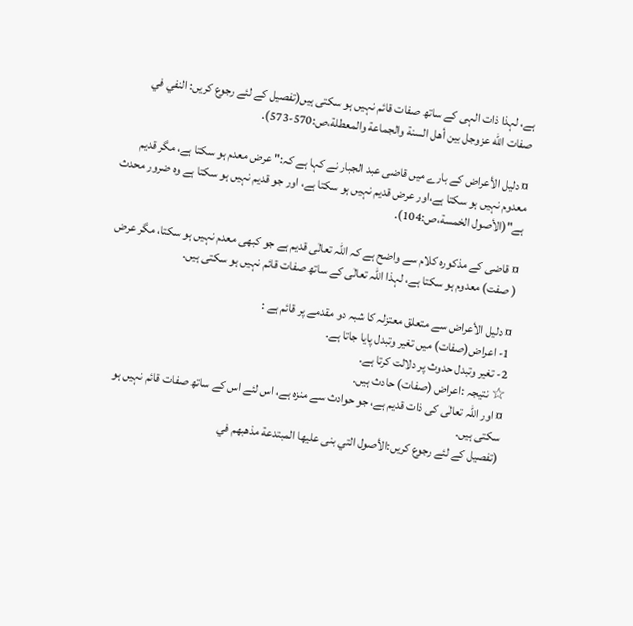ہے، لہذا ذات الہی کے ساتھ صفات قائم نہیں ہو سکتی ہیں(تفصیل کے لئے رجوع کریں: النفي في صفات الله عزوجل بين أهل السنة والجماعة والمعطلة،ص:570-573).

¤ دلیل الأعراض کے بارے میں قاضی عبد الجبار نے کہا ہے کہ:" عرض معدم ہو سکتا ہے، مگر قدیم معدوم نہیں ہو سکتا ہے،اور عرض قدیم نہیں ہو سکتا ہے، اور جو قدیم نہیں ہو سکتا ہے وہ ضرور محدث ہے"(الأصول الخمسة،ص:104).

¤ قاضی کے مذکورہ کلام سے واضح ہے کہ اللہ تعالٰی قدیم ہے جو کبھی معدم نہیں ہو سکتا، مگر عرض ( صفت) معدوم ہو سکتا ہے، لہذا اللہ تعالٰی کے ساتھ صفات قائم نہیں ہو سکتی ہیں.

¤ دلیل الأعراض سے متعلق معتزلہ کا شبہ دو مقدمے پر قائم ہے :
1- اعراض(صفات) میں تغیر وتبدل پایا جاتا ہے.
2- تغیر وتبدل حدوث پر دلالت کرتا ہے.
☆ نتیجہ :اعراض (صفات) حادث ہیں.
¤ اور اللہ تعالٰی کی ذات قدیم ہے، جو حوادث سے منزہ ہے، اس لئے اس کے ساتھ صفات قائم نہیں ہو سکتی ہیں.
(تفصیل کے لئے رجوع کریں:الأصول التي بنى عليها المبتدعة مذهبهم في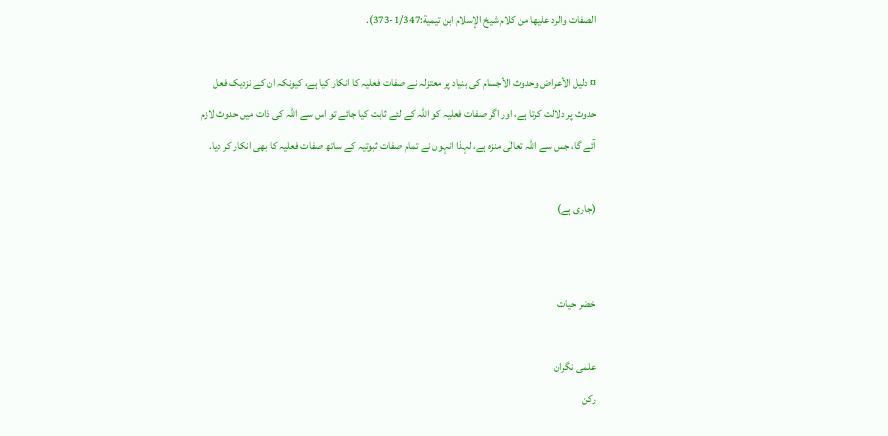الصفات والرد عليها من كلام شيخ الإسلام ابن تيمية:1/347-373).

¤ دلیل الأعراض وحدوث الأجسام كی بنیاد پر معتزلہ نے صفات فعلیہ کا انکار کیا ہے، کیونکہ ان کے نزدیک فعل حدوث پر دلالت کرتا ہے، اور اگر صفات فعلیہ کو اللہ کے لئے ثابت کیا جائے تو اس سے اللہ کی ذات میں حدوث لازم آئے گا، جس سے اللہ تعالٰی منزہ ہے، لہذا انہوں نے تمام صفات ثبوتیہ کے ساتھ صفات فعلیہ کا بھی انکار کر دیا.

(جاری ہے)


خضر حیات

علمی نگران
رکن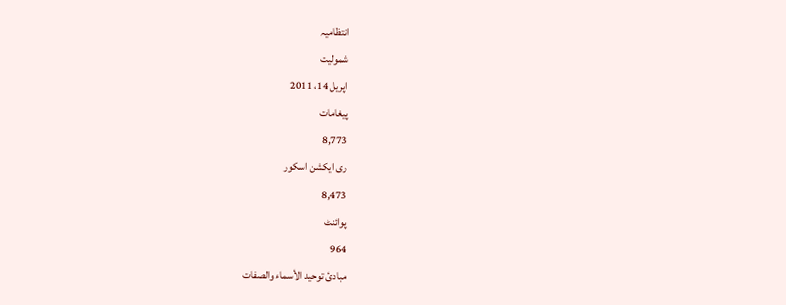انتظامیہ
شمولیت
اپریل 14، 2011
پیغامات
8,773
ری ایکشن اسکور
8,473
پوائنٹ
964
مبادئ توحید الأسماء والصفات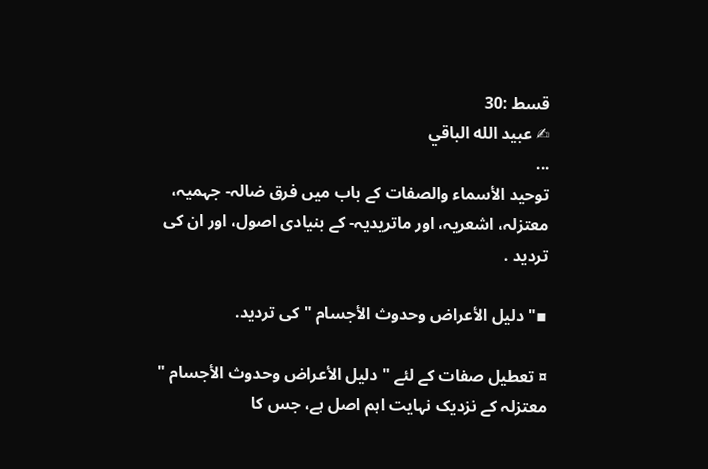قسط :30
✍ عبيد الله الباقي
...
توحید الأسماء والصفات كے باب میں فرق ضالہ- جہمیہ، معتزلہ، اشعریہ، اور ماتریدیہ- کے بنیادی اصول، اور ان کی تردید .

▪" دلیل الأعراض وحدوث الأجسام " کی تردید.

¤ تعطیل صفات کے لئے " دلیل الأعراض وحدوث الأجسام " معتزلہ کے نزدیک نہایت اہم اصل ہے، جس کا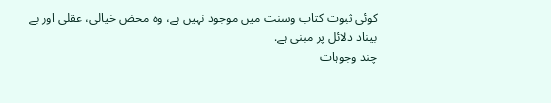کوئی ثبوت کتاب وسنت میں موجود نہیں ہے، وہ محض خیالی، عقلی اور بے بیناد دلائل پر مبنی ہے.
چند وجوہات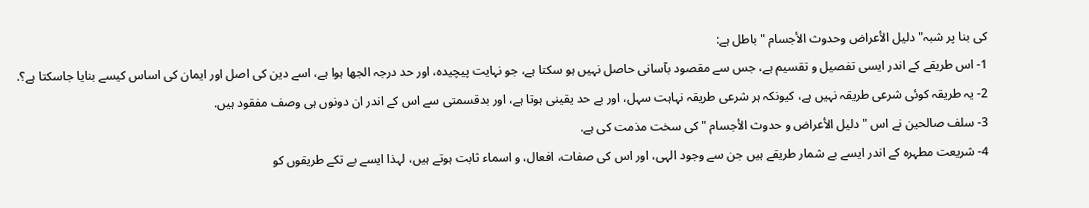کی بنا پر شبہ" دلیل الأعراض وحدوث الأجسام " باطل ہے:
1- اس طریقے کے اندر ایسی تفصیل و تقسیم ہے، جس سے مقصود بآسانی حاصل نہیں ہو سکتا ہے، جو نہایت پیچیدہ، اور حد درجہ الجھا ہوا ہے، اسے دین کی اصل اور ایمان کی اساس کیسے بنایا جاسکتا ہے؟.
2- یہ طریقہ کوئی شرعی طریقہ نہیں ہے، کیونکہ ہر شرعی طریقہ نہاہت سہل، اور بے حد یقینی ہوتا ہے، اور بدقسمتی سے اس کے اندر ان دونوں ہی وصف مفقود ہیں.
3- سلف صالحین نے اس " دلیل الأعراض و حدوث الأجسام " کی سخت مذمت کی ہے.
4- شریعت مطہرہ کے اندر ایسے بے شمار طریقے ہیں جن سے وجود الہی، اور اس کی صفات، افعال، و اسماء ثابت ہوتے ہیں، لہذا ایسے بے تکے طریقوں کو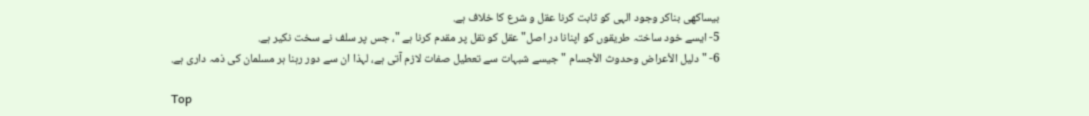بیساکھی بناکر وجود الہی کو ثابت کرنا عقل و شرع کا خلاف ہے.
5- ایسے خود ساختہ طریقوں کو اپنانا در اصل" عقل کو نقل پر مقدم کرنا ہے "، جس پر سلف نے سخت نکیر ہے.
6- " دلیل الأعراض وحدوث الأجسام " جیسے شبہات سے تعطیل صفات لازم آتی ہے، لہذا ان سے دور رہنا ہر مسلمان کی ذمہ داری ہے.

Top